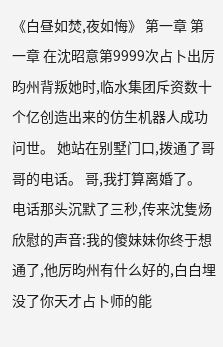《白昼如焚,夜如悔》 第一章 第一章 在沈昭意第9999次占卜出厉昀州背叛她时,临水集团斥资数十个亿创造出来的仿生机器人成功问世。 她站在别墅门口,拨通了哥哥的电话。 哥,我打算离婚了。 电话那头沉默了三秒,传来沈隻炀欣慰的声音:我的傻妹妹你终于想通了,他厉昀州有什么好的,白白埋没了你天才占卜师的能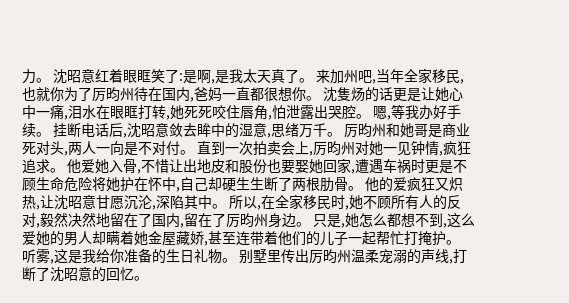力。 沈昭意红着眼眶笑了:是啊,是我太天真了。 来加州吧,当年全家移民,也就你为了厉昀州待在国内,爸妈一直都很想你。 沈隻炀的话更是让她心中一痛,泪水在眼眶打转,她死死咬住唇角,怕泄露出哭腔。 嗯,等我办好手续。 挂断电话后,沈昭意敛去眸中的湿意,思绪万千。 厉昀州和她哥是商业死对头,两人一向是不对付。 直到一次拍卖会上,厉昀州对她一见钟情,疯狂追求。 他爱她入骨,不惜让出地皮和股份也要娶她回家,遭遇车祸时更是不顾生命危险将她护在怀中,自己却硬生生断了两根肋骨。 他的爱疯狂又炽热,让沈昭意甘愿沉沦,深陷其中。 所以,在全家移民时,她不顾所有人的反对,毅然决然地留在了国内,留在了厉昀州身边。 只是,她怎么都想不到,这么爱她的男人却瞒着她金屋藏娇,甚至连带着他们的儿子一起帮忙打掩护。 听雾,这是我给你准备的生日礼物。 别墅里传出厉昀州温柔宠溺的声线,打断了沈昭意的回忆。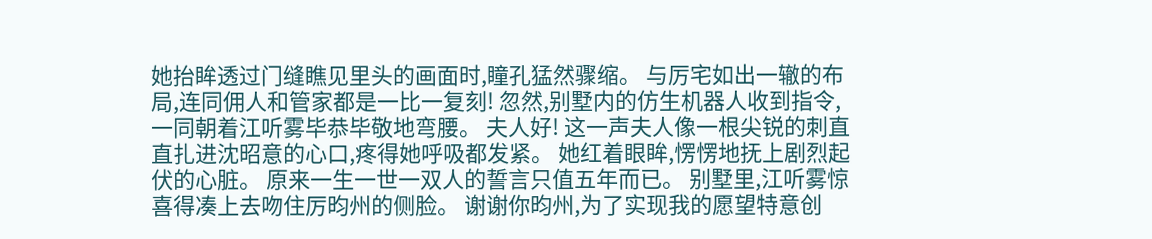她抬眸透过门缝瞧见里头的画面时,瞳孔猛然骤缩。 与厉宅如出一辙的布局,连同佣人和管家都是一比一复刻! 忽然,别墅内的仿生机器人收到指令,一同朝着江听雾毕恭毕敬地弯腰。 夫人好! 这一声夫人像一根尖锐的刺直直扎进沈昭意的心口,疼得她呼吸都发紧。 她红着眼眸,愣愣地抚上剧烈起伏的心脏。 原来一生一世一双人的誓言只值五年而已。 别墅里,江听雾惊喜得凑上去吻住厉昀州的侧脸。 谢谢你昀州,为了实现我的愿望特意创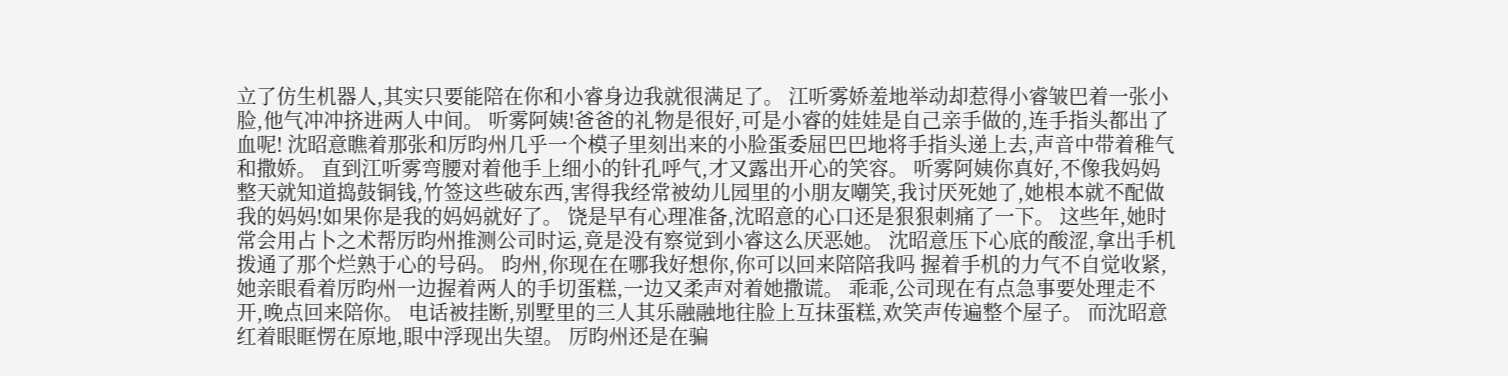立了仿生机器人,其实只要能陪在你和小睿身边我就很满足了。 江听雾娇羞地举动却惹得小睿皱巴着一张小脸,他气冲冲挤进两人中间。 听雾阿姨!爸爸的礼物是很好,可是小睿的娃娃是自己亲手做的,连手指头都出了血呢! 沈昭意瞧着那张和厉昀州几乎一个模子里刻出来的小脸蛋委屈巴巴地将手指头递上去,声音中带着稚气和撒娇。 直到江听雾弯腰对着他手上细小的针孔呼气,才又露出开心的笑容。 听雾阿姨你真好,不像我妈妈整天就知道捣鼓铜钱,竹签这些破东西,害得我经常被幼儿园里的小朋友嘲笑,我讨厌死她了,她根本就不配做我的妈妈!如果你是我的妈妈就好了。 饶是早有心理准备,沈昭意的心口还是狠狠刺痛了一下。 这些年,她时常会用占卜之术帮厉昀州推测公司时运,竟是没有察觉到小睿这么厌恶她。 沈昭意压下心底的酸涩,拿出手机拨通了那个烂熟于心的号码。 昀州,你现在在哪我好想你,你可以回来陪陪我吗 握着手机的力气不自觉收紧,她亲眼看着厉昀州一边握着两人的手切蛋糕,一边又柔声对着她撒谎。 乖乖,公司现在有点急事要处理走不开,晚点回来陪你。 电话被挂断,别墅里的三人其乐融融地往脸上互抹蛋糕,欢笑声传遍整个屋子。 而沈昭意红着眼眶愣在原地,眼中浮现出失望。 厉昀州还是在骗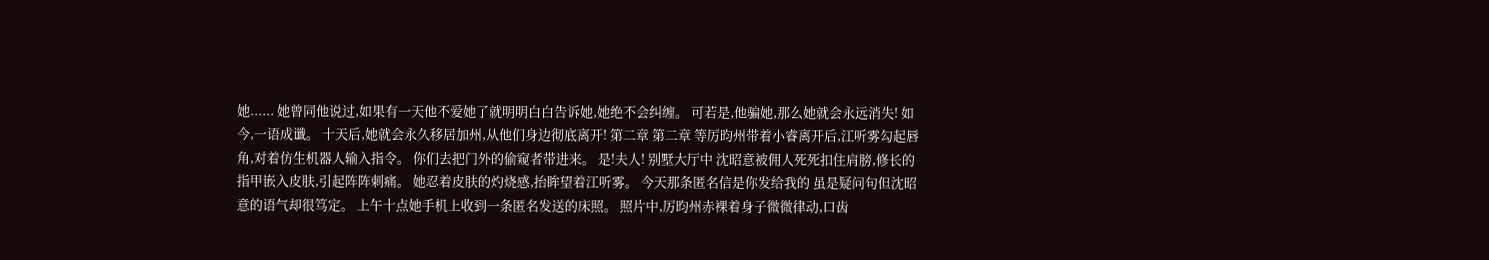她...... 她曾同他说过,如果有一天他不爱她了就明明白白告诉她,她绝不会纠缠。 可若是,他骗她,那么她就会永远消失! 如今,一语成谶。 十天后,她就会永久移居加州,从他们身边彻底离开! 第二章 第二章 等厉昀州带着小睿离开后,江听雾勾起唇角,对着仿生机器人输入指令。 你们去把门外的偷窥者带进来。 是!夫人! 别墅大厅中 沈昭意被佣人死死扣住肩膀,修长的指甲嵌入皮肤,引起阵阵刺痛。 她忍着皮肤的灼烧感,抬眸望着江听雾。 今天那条匿名信是你发给我的 虽是疑问句但沈昭意的语气却很笃定。 上午十点她手机上收到一条匿名发送的床照。 照片中,厉昀州赤裸着身子微微律动,口齿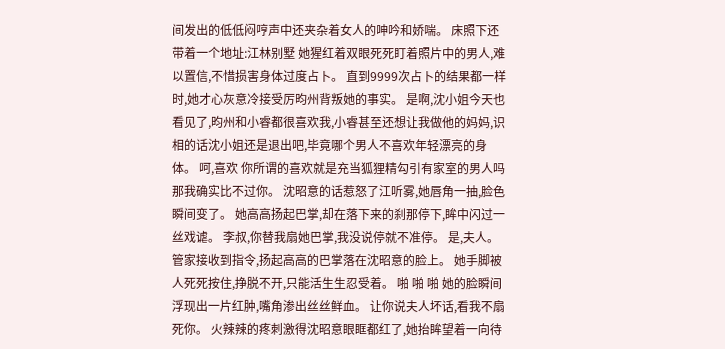间发出的低低闷哼声中还夹杂着女人的呻吟和娇喘。 床照下还带着一个地址:江林别墅 她猩红着双眼死死盯着照片中的男人,难以置信,不惜损害身体过度占卜。 直到9999次占卜的结果都一样时,她才心灰意冷接受厉昀州背叛她的事实。 是啊,沈小姐今天也看见了,昀州和小睿都很喜欢我,小睿甚至还想让我做他的妈妈,识相的话沈小姐还是退出吧,毕竟哪个男人不喜欢年轻漂亮的身体。 呵,喜欢 你所谓的喜欢就是充当狐狸精勾引有家室的男人吗那我确实比不过你。 沈昭意的话惹怒了江听雾,她唇角一抽,脸色瞬间变了。 她高高扬起巴掌,却在落下来的刹那停下,眸中闪过一丝戏谑。 李叔,你替我扇她巴掌,我没说停就不准停。 是,夫人。 管家接收到指令,扬起高高的巴掌落在沈昭意的脸上。 她手脚被人死死按住,挣脱不开,只能活生生忍受着。 啪 啪 啪 她的脸瞬间浮现出一片红肿,嘴角渗出丝丝鲜血。 让你说夫人坏话,看我不扇死你。 火辣辣的疼刺激得沈昭意眼眶都红了,她抬眸望着一向待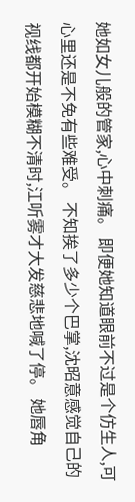她如女儿般的管家,心中刺痛。 即便她知道眼前不过是个仿生人,可心里还是不免有些难受。 不知挨了多少个巴掌,沈昭意感觉自己的视线都开始模糊不清时,江听雾才大发慈悲地喊了停。 她唇角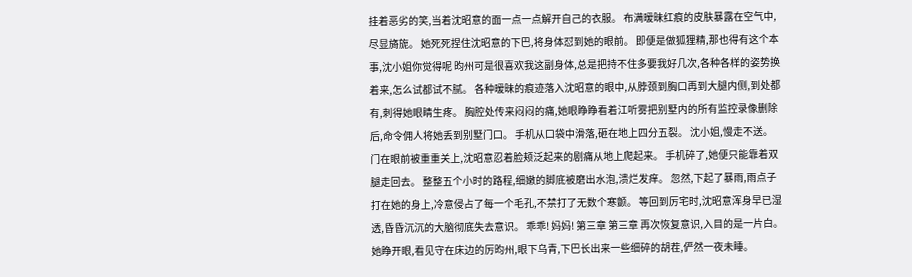挂着恶劣的笑,当着沈昭意的面一点一点解开自己的衣服。 布满暧昧红痕的皮肤暴露在空气中,尽显旖旎。 她死死捏住沈昭意的下巴,将身体怼到她的眼前。 即便是做狐狸精,那也得有这个本事,沈小姐你觉得呢 昀州可是很喜欢我这副身体,总是把持不住多要我好几次,各种各样的姿势换着来,怎么试都试不腻。 各种暧昧的痕迹落入沈昭意的眼中,从脖颈到胸口再到大腿内侧,到处都有,刺得她眼睛生疼。 胸腔处传来闷闷的痛,她眼睁睁看着江听雾把别墅内的所有监控录像删除后,命令佣人将她丢到别墅门口。 手机从口袋中滑落,砸在地上四分五裂。 沈小姐,慢走不送。 门在眼前被重重关上,沈昭意忍着脸颊泛起来的剧痛从地上爬起来。 手机碎了,她便只能靠着双腿走回去。 整整五个小时的路程,细嫩的脚底被磨出水泡,溃烂发痒。 忽然,下起了暴雨,雨点子打在她的身上,冷意侵占了每一个毛孔,不禁打了无数个寒颤。 等回到厉宅时,沈昭意浑身早已湿透,昏昏沉沉的大脑彻底失去意识。 乖乖! 妈妈! 第三章 第三章 再次恢复意识,入目的是一片白。 她睁开眼,看见守在床边的厉昀州,眼下乌青,下巴长出来一些细碎的胡茬,俨然一夜未睡。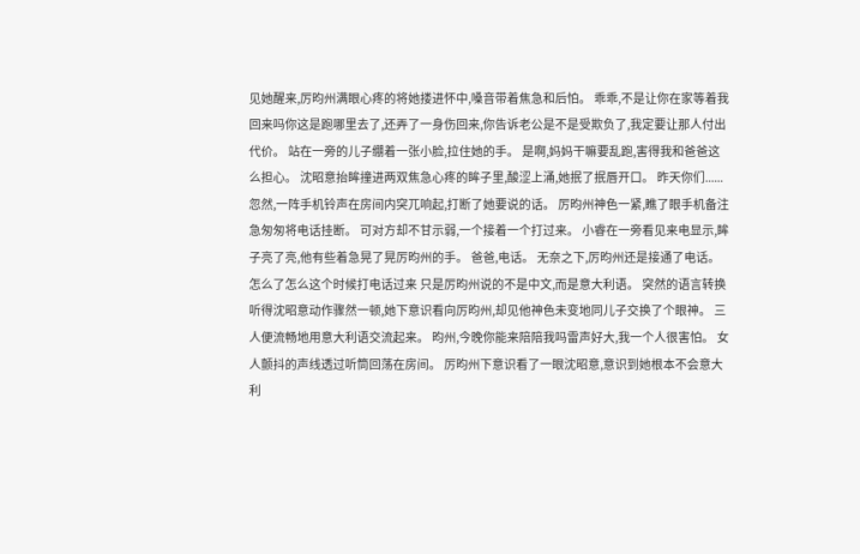见她醒来,厉昀州满眼心疼的将她搂进怀中,嗓音带着焦急和后怕。 乖乖,不是让你在家等着我回来吗你这是跑哪里去了,还弄了一身伤回来,你告诉老公是不是受欺负了,我定要让那人付出代价。 站在一旁的儿子绷着一张小脸,拉住她的手。 是啊,妈妈干嘛要乱跑,害得我和爸爸这么担心。 沈昭意抬眸撞进两双焦急心疼的眸子里,酸涩上涌,她抿了抿唇开口。 昨天你们...... 忽然,一阵手机铃声在房间内突兀响起,打断了她要说的话。 厉昀州神色一紧,瞧了眼手机备注急匆匆将电话挂断。 可对方却不甘示弱,一个接着一个打过来。 小睿在一旁看见来电显示,眸子亮了亮,他有些着急晃了晃厉昀州的手。 爸爸,电话。 无奈之下,厉昀州还是接通了电话。 怎么了怎么这个时候打电话过来 只是厉昀州说的不是中文,而是意大利语。 突然的语言转换听得沈昭意动作骤然一顿,她下意识看向厉昀州,却见他神色未变地同儿子交换了个眼神。 三人便流畅地用意大利语交流起来。 昀州,今晚你能来陪陪我吗雷声好大,我一个人很害怕。 女人颤抖的声线透过听筒回荡在房间。 厉昀州下意识看了一眼沈昭意,意识到她根本不会意大利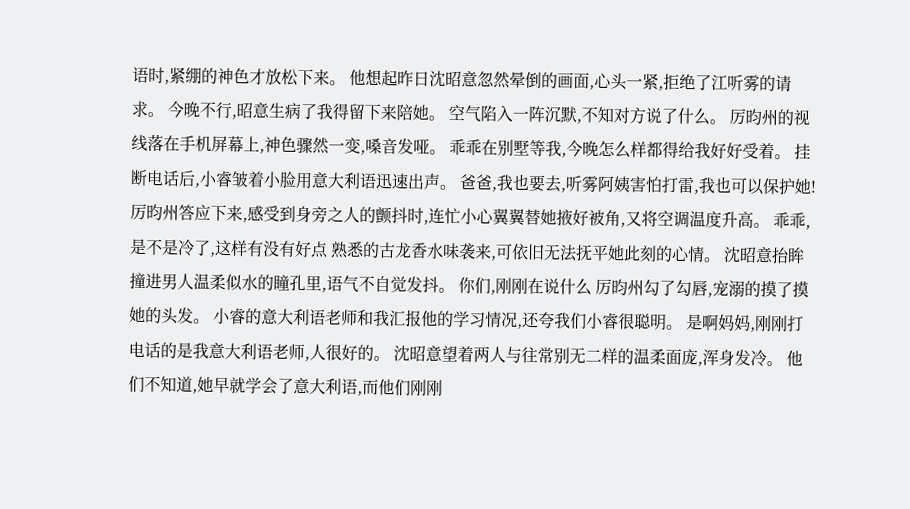语时,紧绷的神色才放松下来。 他想起昨日沈昭意忽然晕倒的画面,心头一紧,拒绝了江听雾的请求。 今晚不行,昭意生病了我得留下来陪她。 空气陷入一阵沉默,不知对方说了什么。 厉昀州的视线落在手机屏幕上,神色骤然一变,嗓音发哑。 乖乖在别墅等我,今晚怎么样都得给我好好受着。 挂断电话后,小睿皱着小脸用意大利语迅速出声。 爸爸,我也要去,听雾阿姨害怕打雷,我也可以保护她! 厉昀州答应下来,感受到身旁之人的颤抖时,连忙小心翼翼替她掖好被角,又将空调温度升高。 乖乖,是不是冷了,这样有没有好点 熟悉的古龙香水味袭来,可依旧无法抚平她此刻的心情。 沈昭意抬眸撞进男人温柔似水的瞳孔里,语气不自觉发抖。 你们,刚刚在说什么 厉昀州勾了勾唇,宠溺的摸了摸她的头发。 小睿的意大利语老师和我汇报他的学习情况,还夸我们小睿很聪明。 是啊妈妈,刚刚打电话的是我意大利语老师,人很好的。 沈昭意望着两人与往常别无二样的温柔面庞,浑身发冷。 他们不知道,她早就学会了意大利语,而他们刚刚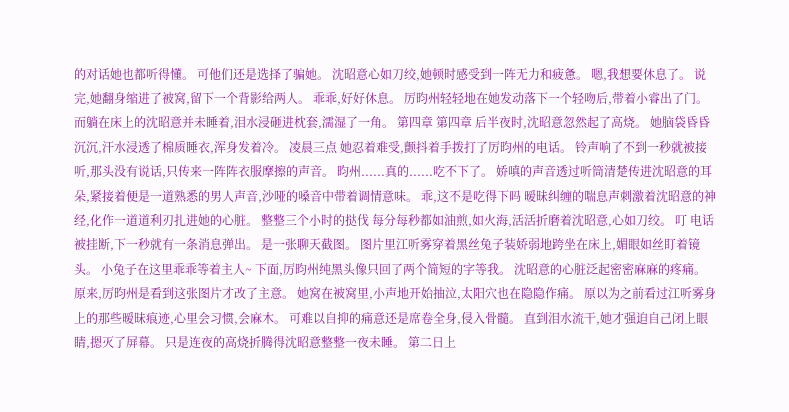的对话她也都听得懂。 可他们还是选择了骗她。 沈昭意心如刀绞,她顿时感受到一阵无力和疲惫。 嗯,我想要休息了。 说完,她翻身缩进了被窝,留下一个背影给两人。 乖乖,好好休息。 厉昀州轻轻地在她发动落下一个轻吻后,带着小睿出了门。 而躺在床上的沈昭意并未睡着,泪水浸砸进枕套,濡湿了一角。 第四章 第四章 后半夜时,沈昭意忽然起了高烧。 她脑袋昏昏沉沉,汗水浸透了棉质睡衣,浑身发着冷。 凌晨三点 她忍着难受,颤抖着手拨打了厉昀州的电话。 铃声响了不到一秒就被接听,那头没有说话,只传来一阵阵衣服摩擦的声音。 昀州......真的......吃不下了。 娇嗔的声音透过听筒清楚传进沈昭意的耳朵,紧接着便是一道熟悉的男人声音,沙哑的嗓音中带着调情意味。 乖,这不是吃得下吗 暧昧纠缠的喘息声刺激着沈昭意的神经,化作一道道利刃扎进她的心脏。 整整三个小时的挞伐 每分每秒都如油煎,如火海,活活折磨着沈昭意,心如刀绞。 叮 电话被挂断,下一秒就有一条消息弹出。 是一张聊天截图。 图片里江听雾穿着黑丝兔子装娇弱地跨坐在床上,媚眼如丝盯着镜头。 小兔子在这里乖乖等着主人~ 下面,厉昀州纯黑头像只回了两个简短的字等我。 沈昭意的心脏泛起密密麻麻的疼痛。 原来,厉昀州是看到这张图片才改了主意。 她窝在被窝里,小声地开始抽泣,太阳穴也在隐隐作痛。 原以为之前看过江听雾身上的那些暧昧痕迹,心里会习惯,会麻木。 可难以自抑的痛意还是席卷全身,侵入骨髓。 直到泪水流干,她才强迫自己闭上眼睛,摁灭了屏幕。 只是连夜的高烧折腾得沈昭意整整一夜未睡。 第二日上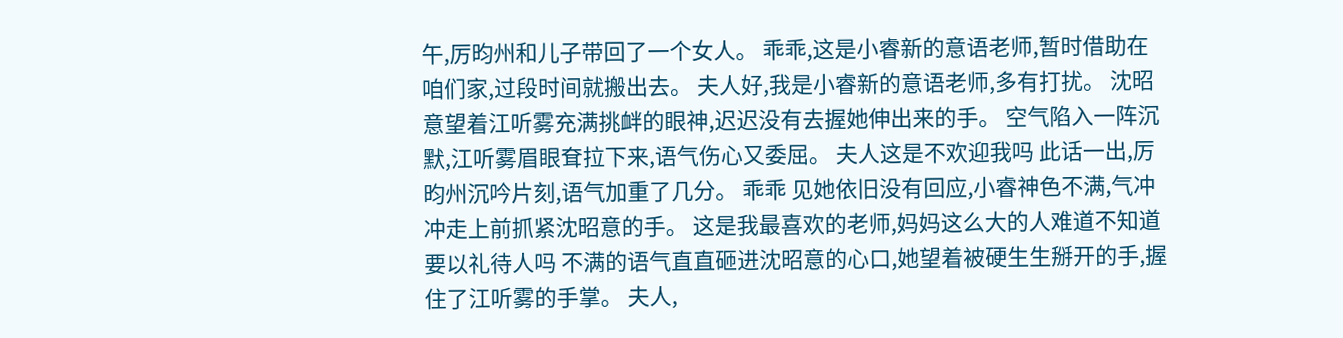午,厉昀州和儿子带回了一个女人。 乖乖,这是小睿新的意语老师,暂时借助在咱们家,过段时间就搬出去。 夫人好,我是小睿新的意语老师,多有打扰。 沈昭意望着江听雾充满挑衅的眼神,迟迟没有去握她伸出来的手。 空气陷入一阵沉默,江听雾眉眼耷拉下来,语气伤心又委屈。 夫人这是不欢迎我吗 此话一出,厉昀州沉吟片刻,语气加重了几分。 乖乖 见她依旧没有回应,小睿神色不满,气冲冲走上前抓紧沈昭意的手。 这是我最喜欢的老师,妈妈这么大的人难道不知道要以礼待人吗 不满的语气直直砸进沈昭意的心口,她望着被硬生生掰开的手,握住了江听雾的手掌。 夫人,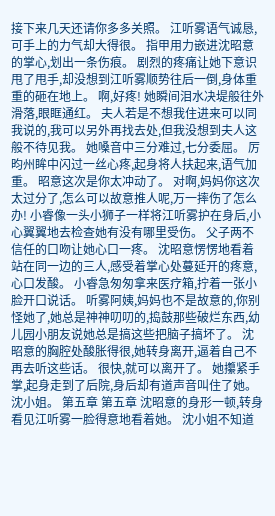接下来几天还请你多多关照。 江听雾语气诚恳,可手上的力气却大得很。 指甲用力嵌进沈昭意的掌心,划出一条伤痕。 剧烈的疼痛让她下意识甩了甩手,却没想到江听雾顺势往后一倒,身体重重的砸在地上。 啊,好疼! 她瞬间泪水决堤般往外滑落,眼眶通红。 夫人若是不想我住进来可以同我说的,我可以另外再找去处,但我没想到夫人这般不待见我。 她嗓音中三分难过,七分委屈。 厉昀州眸中闪过一丝心疼,起身将人扶起来,语气加重。 昭意这次是你太冲动了。 对啊,妈妈你这次太过分了,怎么可以故意推人呢,万一摔伤了怎么办! 小睿像一头小狮子一样将江听雾护在身后,小心翼翼地去检查她有没有哪里受伤。 父子两不信任的口吻让她心口一疼。 沈昭意愣愣地看着站在同一边的三人,感受着掌心处蔓延开的疼意,心口发酸。 小睿急匆匆拿来医疗箱,拧着一张小脸开口说话。 听雾阿姨,妈妈也不是故意的,你别怪她了,她总是神神叨叨的,捣鼓那些破烂东西,幼儿园小朋友说她总是搞这些把脑子搞坏了。 沈昭意的胸腔处酸胀得很,她转身离开,逼着自己不再去听这些话。 很快,就可以离开了。 她攥紧手掌,起身走到了后院,身后却有道声音叫住了她。 沈小姐。 第五章 第五章 沈昭意的身形一顿,转身看见江听雾一脸得意地看着她。 沈小姐不知道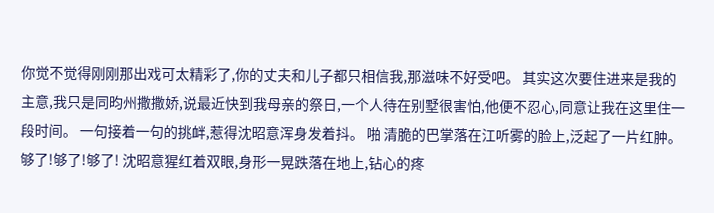你觉不觉得刚刚那出戏可太精彩了,你的丈夫和儿子都只相信我,那滋味不好受吧。 其实这次要住进来是我的主意,我只是同昀州撒撒娇,说最近快到我母亲的祭日,一个人待在别墅很害怕,他便不忍心,同意让我在这里住一段时间。 一句接着一句的挑衅,惹得沈昭意浑身发着抖。 啪 清脆的巴掌落在江听雾的脸上,泛起了一片红肿。 够了!够了!够了! 沈昭意猩红着双眼,身形一晃跌落在地上,钻心的疼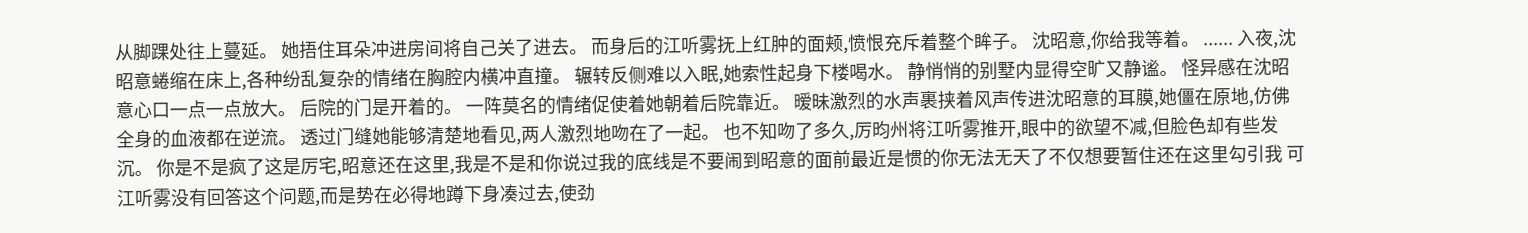从脚踝处往上蔓延。 她捂住耳朵冲进房间将自己关了进去。 而身后的江听雾抚上红肿的面颊,愤恨充斥着整个眸子。 沈昭意,你给我等着。 ...... 入夜,沈昭意蜷缩在床上,各种纷乱复杂的情绪在胸腔内横冲直撞。 辗转反侧难以入眠,她索性起身下楼喝水。 静悄悄的别墅内显得空旷又静谧。 怪异感在沈昭意心口一点一点放大。 后院的门是开着的。 一阵莫名的情绪促使着她朝着后院靠近。 暧昧激烈的水声裹挟着风声传进沈昭意的耳膜,她僵在原地,仿佛全身的血液都在逆流。 透过门缝她能够清楚地看见,两人激烈地吻在了一起。 也不知吻了多久,厉昀州将江听雾推开,眼中的欲望不减,但脸色却有些发沉。 你是不是疯了这是厉宅,昭意还在这里,我是不是和你说过我的底线是不要闹到昭意的面前最近是惯的你无法无天了不仅想要暂住还在这里勾引我 可江听雾没有回答这个问题,而是势在必得地蹲下身凑过去,使劲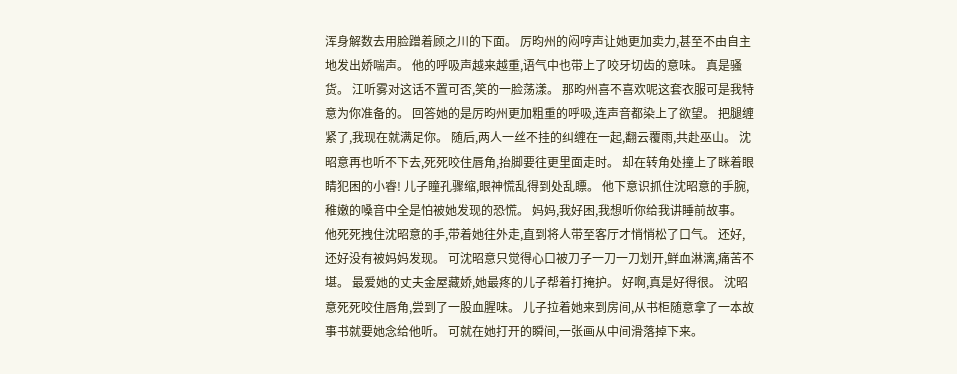浑身解数去用脸蹭着顾之川的下面。 厉昀州的闷哼声让她更加卖力,甚至不由自主地发出娇喘声。 他的呼吸声越来越重,语气中也带上了咬牙切齿的意味。 真是骚货。 江听雾对这话不置可否,笑的一脸荡漾。 那昀州喜不喜欢呢这套衣服可是我特意为你准备的。 回答她的是厉昀州更加粗重的呼吸,连声音都染上了欲望。 把腿缠紧了,我现在就满足你。 随后,两人一丝不挂的纠缠在一起,翻云覆雨,共赴巫山。 沈昭意再也听不下去,死死咬住唇角,抬脚要往更里面走时。 却在转角处撞上了眯着眼睛犯困的小睿! 儿子瞳孔骤缩,眼神慌乱得到处乱瞟。 他下意识抓住沈昭意的手腕,稚嫩的嗓音中全是怕被她发现的恐慌。 妈妈,我好困,我想听你给我讲睡前故事。 他死死拽住沈昭意的手,带着她往外走,直到将人带至客厅才悄悄松了口气。 还好,还好没有被妈妈发现。 可沈昭意只觉得心口被刀子一刀一刀划开,鲜血淋漓,痛苦不堪。 最爱她的丈夫金屋藏娇,她最疼的儿子帮着打掩护。 好啊,真是好得很。 沈昭意死死咬住唇角,尝到了一股血腥味。 儿子拉着她来到房间,从书柜随意拿了一本故事书就要她念给他听。 可就在她打开的瞬间,一张画从中间滑落掉下来。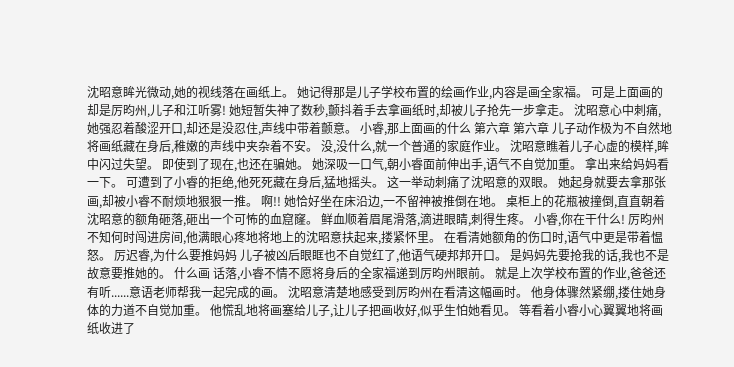沈昭意眸光微动,她的视线落在画纸上。 她记得那是儿子学校布置的绘画作业,内容是画全家福。 可是上面画的却是厉昀州,儿子和江听雾! 她短暂失神了数秒,颤抖着手去拿画纸时,却被儿子抢先一步拿走。 沈昭意心中刺痛,她强忍着酸涩开口,却还是没忍住,声线中带着颤意。 小睿,那上面画的什么 第六章 第六章 儿子动作极为不自然地将画纸藏在身后,稚嫩的声线中夹杂着不安。 没,没什么,就一个普通的家庭作业。 沈昭意瞧着儿子心虚的模样,眸中闪过失望。 即使到了现在,也还在骗她。 她深吸一口气,朝小睿面前伸出手,语气不自觉加重。 拿出来给妈妈看一下。 可遭到了小睿的拒绝,他死死藏在身后,猛地摇头。 这一举动刺痛了沈昭意的双眼。 她起身就要去拿那张画,却被小睿不耐烦地狠狠一推。 啊!! 她恰好坐在床沿边,一不留神被推倒在地。 桌柜上的花瓶被撞倒,直直朝着沈昭意的额角砸落,砸出一个可怖的血窟窿。 鲜血顺着眉尾滑落,滴进眼睛,刺得生疼。 小睿,你在干什么! 厉昀州不知何时闯进房间,他满眼心疼地将地上的沈昭意扶起来,搂紧怀里。 在看清她额角的伤口时,语气中更是带着愠怒。 厉迟睿,为什么要推妈妈 儿子被凶后眼眶也不自觉红了,他语气硬邦邦开口。 是妈妈先要抢我的话,我也不是故意要推她的。 什么画 话落,小睿不情不愿将身后的全家福递到厉昀州眼前。 就是上次学校布置的作业,爸爸还有听......意语老师帮我一起完成的画。 沈昭意清楚地感受到厉昀州在看清这幅画时。 他身体骤然紧绷,搂住她身体的力道不自觉加重。 他慌乱地将画塞给儿子,让儿子把画收好,似乎生怕她看见。 等看着小睿小心翼翼地将画纸收进了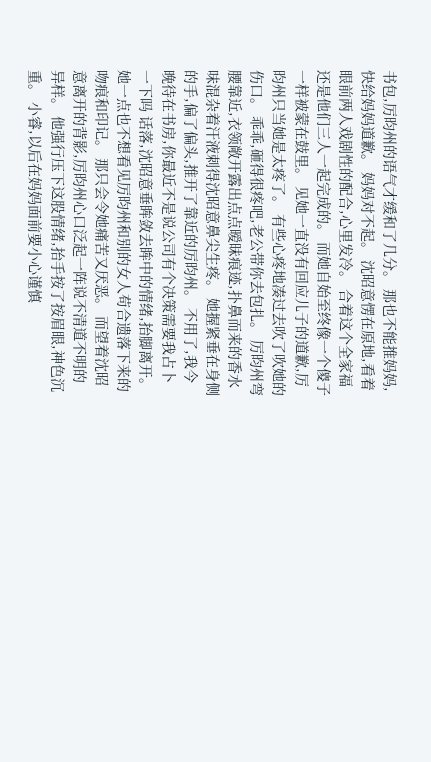书包,厉昀州的语气才缓和了几分。 那也不能推妈妈,快给妈妈道歉。 妈妈对不起。 沈昭意愣在原地,看着眼前两人戏剧性的配合,心里发冷。 合着这个全家福还是他们三人一起完成的。 而她自始至终像一个傻子一样被蒙在鼓里。 见她一直没有回应儿子的道歉,厉昀州只当她是太疼了。 有些心疼地凑过去吹了吹她的伤口。 乖乖,砸得很疼吧,老公带你去包扎。 厉昀州弯腰靠近,衣领敞开露出点点暧昧痕迹,扑鼻而来的香水味混杂着汗液刺得沈昭意鼻尖生疼。 她握紧垂在身侧的手,偏了偏头,推开了靠近的厉昀州。 不用了,我今晚待在书房,你最近不是说公司有个决策需要我占卜一下吗 话落,沈昭意垂眸敛去眸中的情绪,抬脚离开。 她一点也不想看见厉昀州和别的女人苟合遗落下来的吻痕和印记。 那只会令她痛苦又厌恶。 而望着沈昭意离开的背影,厉昀州心口泛起一阵说不清道不明的异样。 他强行压下这股情绪,抬手按了按眉眼,神色沉重。 小睿,以后在妈妈面前要小心谨慎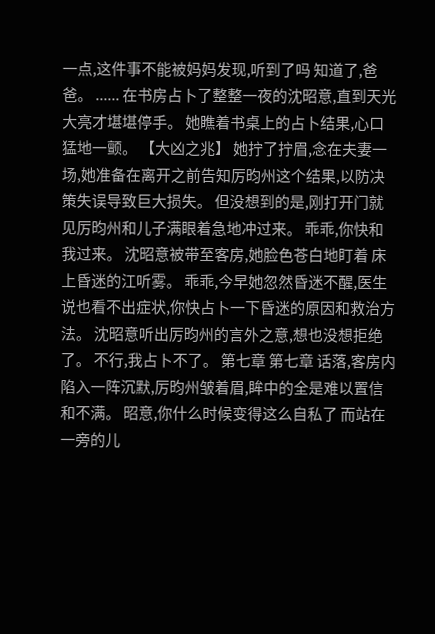一点,这件事不能被妈妈发现,听到了吗 知道了,爸爸。 ...... 在书房占卜了整整一夜的沈昭意,直到天光大亮才堪堪停手。 她瞧着书桌上的占卜结果,心口猛地一颤。 【大凶之兆】 她拧了拧眉,念在夫妻一场,她准备在离开之前告知厉昀州这个结果,以防决策失误导致巨大损失。 但没想到的是,刚打开门就见厉昀州和儿子满眼着急地冲过来。 乖乖,你快和我过来。 沈昭意被带至客房,她脸色苍白地盯着 床上昏迷的江听雾。 乖乖,今早她忽然昏迷不醒,医生说也看不出症状,你快占卜一下昏迷的原因和救治方法。 沈昭意听出厉昀州的言外之意,想也没想拒绝了。 不行,我占卜不了。 第七章 第七章 话落,客房内陷入一阵沉默,厉昀州皱着眉,眸中的全是难以置信和不满。 昭意,你什么时候变得这么自私了 而站在一旁的儿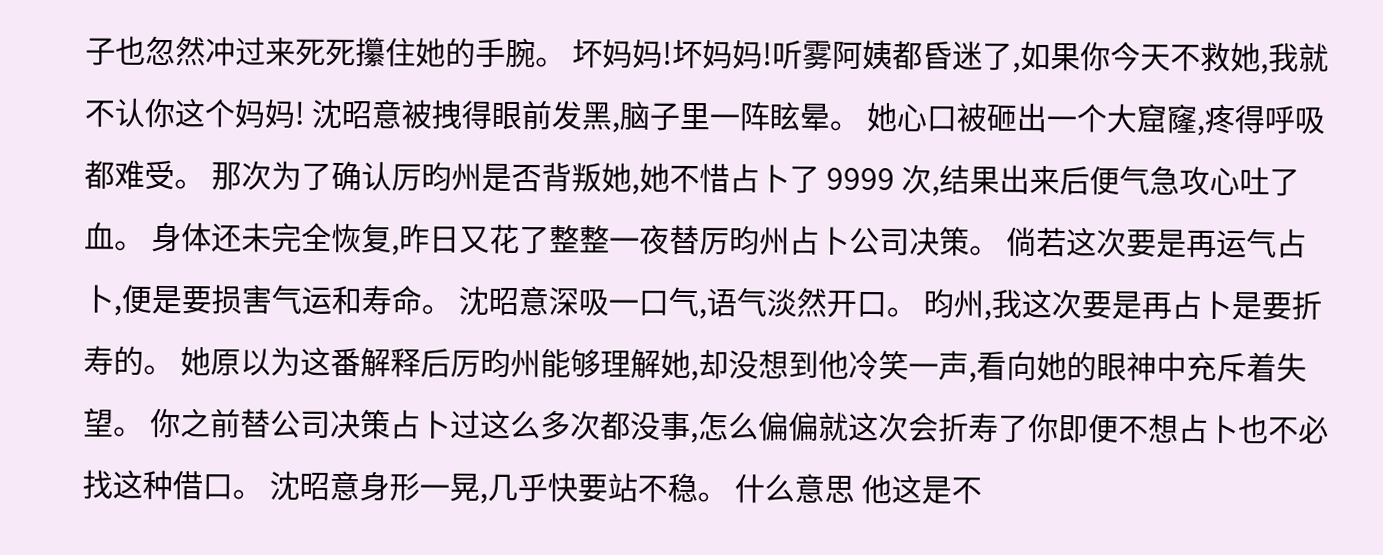子也忽然冲过来死死攥住她的手腕。 坏妈妈!坏妈妈!听雾阿姨都昏迷了,如果你今天不救她,我就不认你这个妈妈! 沈昭意被拽得眼前发黑,脑子里一阵眩晕。 她心口被砸出一个大窟窿,疼得呼吸都难受。 那次为了确认厉昀州是否背叛她,她不惜占卜了 9999 次,结果出来后便气急攻心吐了血。 身体还未完全恢复,昨日又花了整整一夜替厉昀州占卜公司决策。 倘若这次要是再运气占卜,便是要损害气运和寿命。 沈昭意深吸一口气,语气淡然开口。 昀州,我这次要是再占卜是要折寿的。 她原以为这番解释后厉昀州能够理解她,却没想到他冷笑一声,看向她的眼神中充斥着失望。 你之前替公司决策占卜过这么多次都没事,怎么偏偏就这次会折寿了你即便不想占卜也不必找这种借口。 沈昭意身形一晃,几乎快要站不稳。 什么意思 他这是不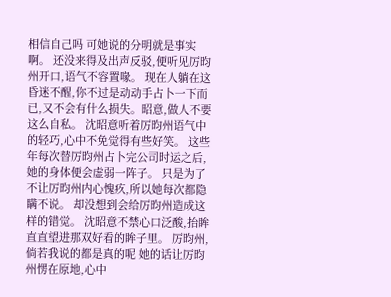相信自己吗 可她说的分明就是事实啊。 还没来得及出声反驳,便听见厉昀州开口,语气不容置喙。 现在人躺在这昏迷不醒,你不过是动动手占卜一下而已,又不会有什么损失。昭意,做人不要这么自私。 沈昭意听着厉昀州语气中的轻巧,心中不免觉得有些好笑。 这些年每次替厉昀州占卜完公司时运之后,她的身体便会虚弱一阵子。 只是为了不让厉昀州内心愧疚,所以她每次都隐瞒不说。 却没想到会给厉昀州造成这样的错觉。 沈昭意不禁心口泛酸,抬眸直直望进那双好看的眸子里。 厉昀州,倘若我说的都是真的呢 她的话让厉昀州愣在原地,心中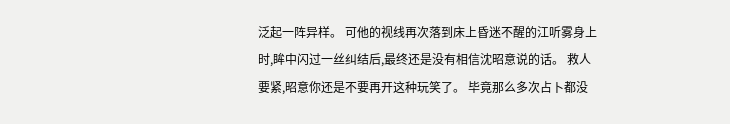泛起一阵异样。 可他的视线再次落到床上昏迷不醒的江听雾身上时,眸中闪过一丝纠结后,最终还是没有相信沈昭意说的话。 救人要紧,昭意你还是不要再开这种玩笑了。 毕竟那么多次占卜都没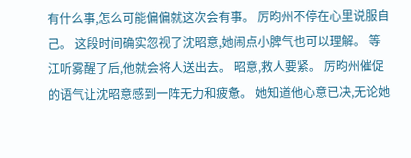有什么事,怎么可能偏偏就这次会有事。 厉昀州不停在心里说服自己。 这段时间确实忽视了沈昭意,她闹点小脾气也可以理解。 等江听雾醒了后,他就会将人送出去。 昭意,救人要紧。 厉昀州催促的语气让沈昭意感到一阵无力和疲惫。 她知道他心意已决,无论她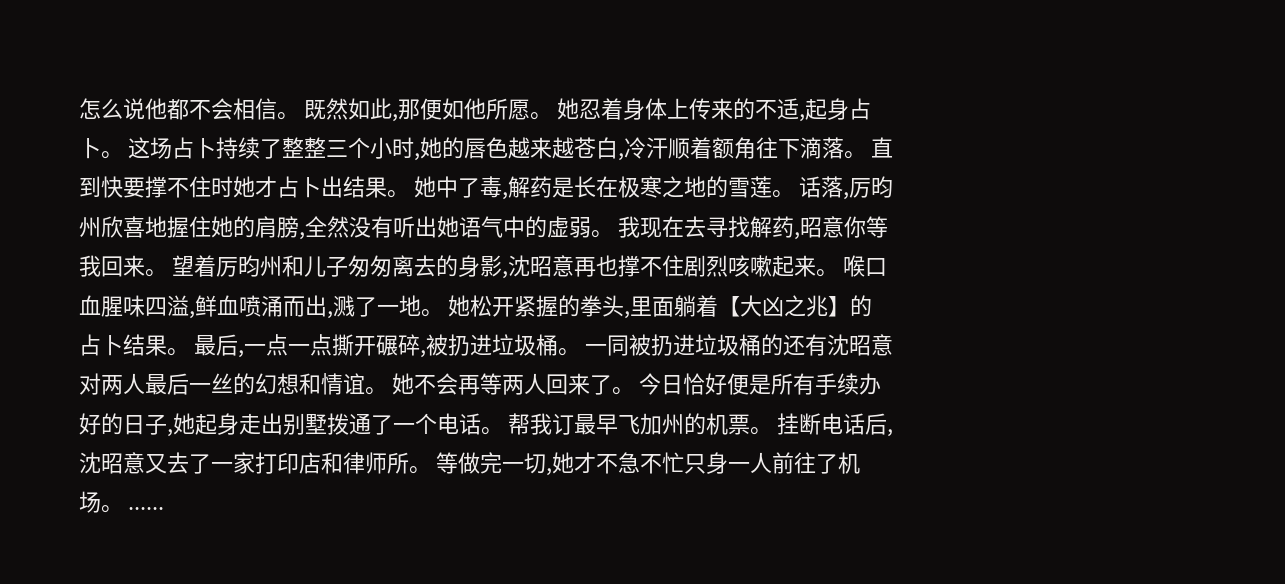怎么说他都不会相信。 既然如此,那便如他所愿。 她忍着身体上传来的不适,起身占卜。 这场占卜持续了整整三个小时,她的唇色越来越苍白,冷汗顺着额角往下滴落。 直到快要撑不住时她才占卜出结果。 她中了毒,解药是长在极寒之地的雪莲。 话落,厉昀州欣喜地握住她的肩膀,全然没有听出她语气中的虚弱。 我现在去寻找解药,昭意你等我回来。 望着厉昀州和儿子匆匆离去的身影,沈昭意再也撑不住剧烈咳嗽起来。 喉口血腥味四溢,鲜血喷涌而出,溅了一地。 她松开紧握的拳头,里面躺着【大凶之兆】的占卜结果。 最后,一点一点撕开碾碎,被扔进垃圾桶。 一同被扔进垃圾桶的还有沈昭意对两人最后一丝的幻想和情谊。 她不会再等两人回来了。 今日恰好便是所有手续办好的日子,她起身走出别墅拨通了一个电话。 帮我订最早飞加州的机票。 挂断电话后,沈昭意又去了一家打印店和律师所。 等做完一切,她才不急不忙只身一人前往了机场。 ......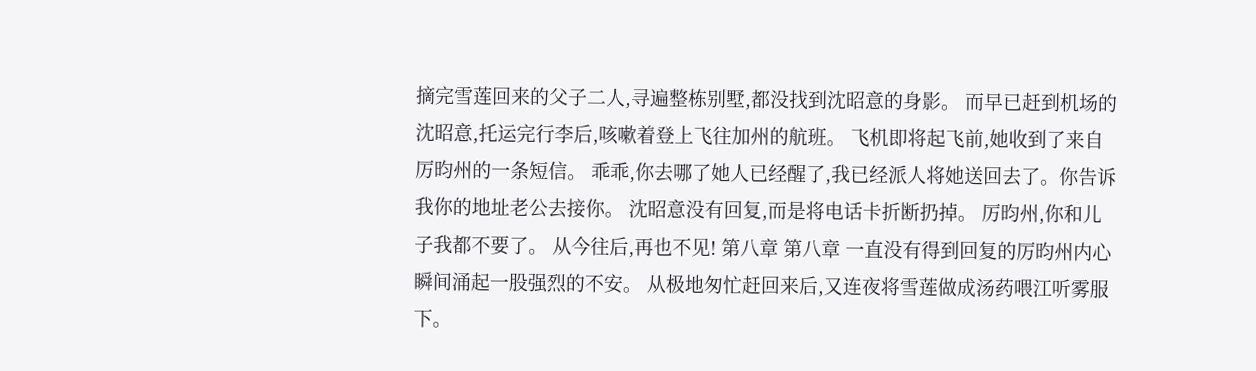摘完雪莲回来的父子二人,寻遍整栋别墅,都没找到沈昭意的身影。 而早已赶到机场的沈昭意,托运完行李后,咳嗽着登上飞往加州的航班。 飞机即将起飞前,她收到了来自厉昀州的一条短信。 乖乖,你去哪了她人已经醒了,我已经派人将她送回去了。你告诉我你的地址老公去接你。 沈昭意没有回复,而是将电话卡折断扔掉。 厉昀州,你和儿子我都不要了。 从今往后,再也不见! 第八章 第八章 一直没有得到回复的厉昀州内心瞬间涌起一股强烈的不安。 从极地匆忙赶回来后,又连夜将雪莲做成汤药喂江听雾服下。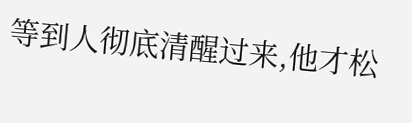等到人彻底清醒过来,他才松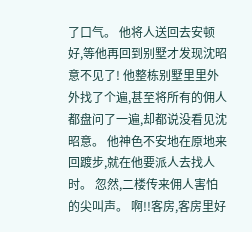了口气。 他将人送回去安顿好,等他再回到别墅才发现沈昭意不见了! 他整栋别墅里里外外找了个遍,甚至将所有的佣人都盘问了一遍,却都说没看见沈昭意。 他神色不安地在原地来回踱步,就在他要派人去找人时。 忽然,二楼传来佣人害怕的尖叫声。 啊!!客房,客房里好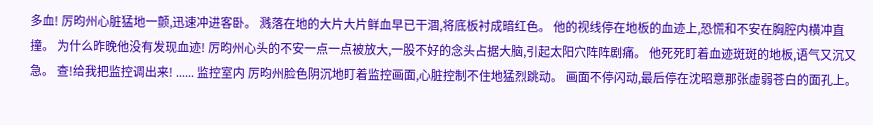多血! 厉昀州心脏猛地一颤,迅速冲进客卧。 溅落在地的大片大片鲜血早已干涸,将底板衬成暗红色。 他的视线停在地板的血迹上,恐慌和不安在胸腔内横冲直撞。 为什么昨晚他没有发现血迹! 厉昀州心头的不安一点一点被放大,一股不好的念头占据大脑,引起太阳穴阵阵剧痛。 他死死盯着血迹斑斑的地板,语气又沉又急。 查!给我把监控调出来! ...... 监控室内 厉昀州脸色阴沉地盯着监控画面,心脏控制不住地猛烈跳动。 画面不停闪动,最后停在沈昭意那张虚弱苍白的面孔上。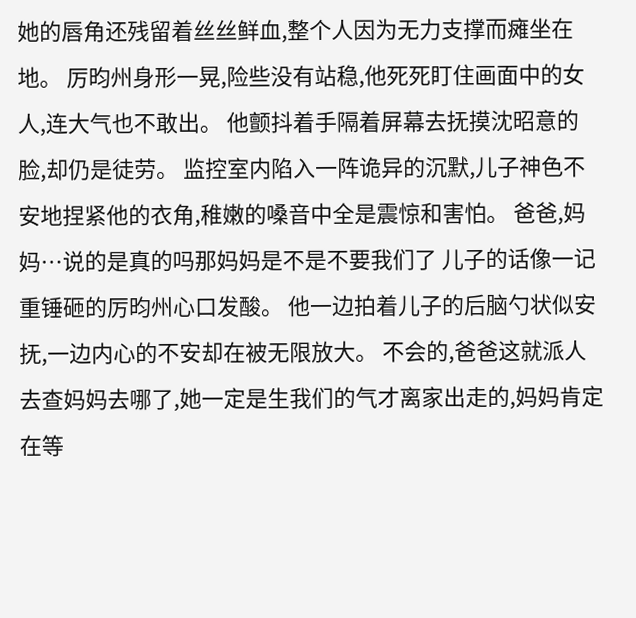她的唇角还残留着丝丝鲜血,整个人因为无力支撑而瘫坐在地。 厉昀州身形一晃,险些没有站稳,他死死盯住画面中的女人,连大气也不敢出。 他颤抖着手隔着屏幕去抚摸沈昭意的脸,却仍是徒劳。 监控室内陷入一阵诡异的沉默,儿子神色不安地捏紧他的衣角,稚嫩的嗓音中全是震惊和害怕。 爸爸,妈妈…说的是真的吗那妈妈是不是不要我们了 儿子的话像一记重锤砸的厉昀州心口发酸。 他一边拍着儿子的后脑勺状似安抚,一边内心的不安却在被无限放大。 不会的,爸爸这就派人去查妈妈去哪了,她一定是生我们的气才离家出走的,妈妈肯定在等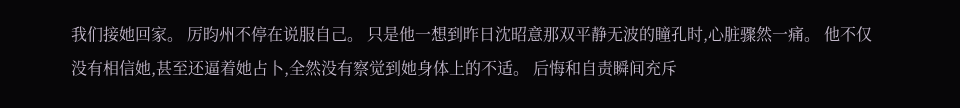我们接她回家。 厉昀州不停在说服自己。 只是他一想到昨日沈昭意那双平静无波的瞳孔时,心脏骤然一痛。 他不仅没有相信她,甚至还逼着她占卜,全然没有察觉到她身体上的不适。 后悔和自责瞬间充斥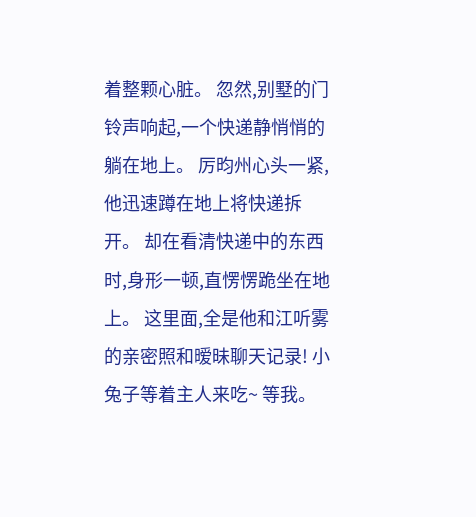着整颗心脏。 忽然,别墅的门铃声响起,一个快递静悄悄的躺在地上。 厉昀州心头一紧,他迅速蹲在地上将快递拆开。 却在看清快递中的东西时,身形一顿,直愣愣跪坐在地上。 这里面,全是他和江听雾的亲密照和暧昧聊天记录! 小兔子等着主人来吃~ 等我。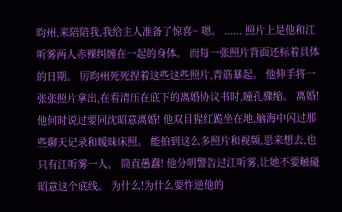昀州,来陪陪我,我给主人准备了惊喜~ 嗯。 ...... 照片上是他和江听雾两人赤裸纠缠在一起的身体。 而每一张照片背面还标着具体的日期。 厉昀州死死捏着这些这些照片,青筋暴起。 他伸手将一张张照片拿出,在看清压在底下的离婚协议书时,瞳孔骤缩。 离婚!他何时说过要同沈昭意离婚! 他双目猩红跪坐在地,脑海中闪过那些聊天记录和暧昧床照。 能拍到这么多照片和视频,思来想去,也只有江听雾一人。 简直愚蠢! 他分明警告过江听雾,让她不要触碰昭意这个底线。 为什么!为什么要忤逆他的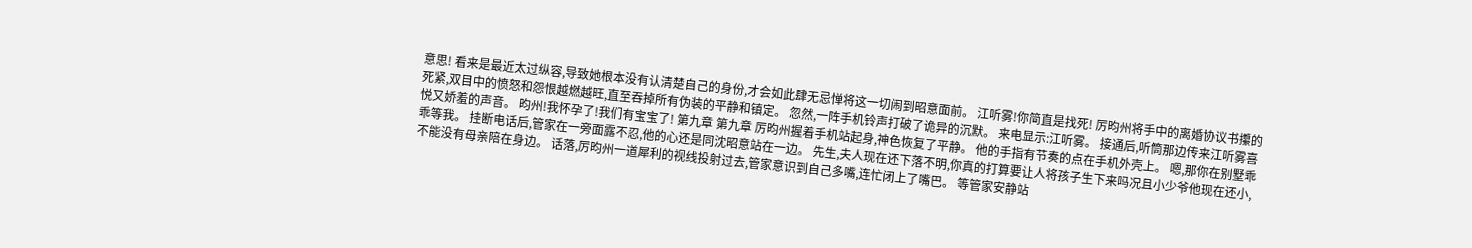意思! 看来是最近太过纵容,导致她根本没有认清楚自己的身份,才会如此肆无忌惮将这一切闹到昭意面前。 江听雾!你简直是找死! 厉昀州将手中的离婚协议书攥的死紧,双目中的愤怒和怨恨越燃越旺,直至吞掉所有伪装的平静和镇定。 忽然,一阵手机铃声打破了诡异的沉默。 来电显示:江听雾。 接通后,听筒那边传来江听雾喜悦又娇羞的声音。 昀州!我怀孕了!我们有宝宝了! 第九章 第九章 厉昀州握着手机站起身,神色恢复了平静。 他的手指有节奏的点在手机外壳上。 嗯,那你在别墅乖乖等我。 挂断电话后,管家在一旁面露不忍,他的心还是同沈昭意站在一边。 先生,夫人现在还下落不明,你真的打算要让人将孩子生下来吗况且小少爷他现在还小,不能没有母亲陪在身边。 话落,厉昀州一道犀利的视线投射过去,管家意识到自己多嘴,连忙闭上了嘴巴。 等管家安静站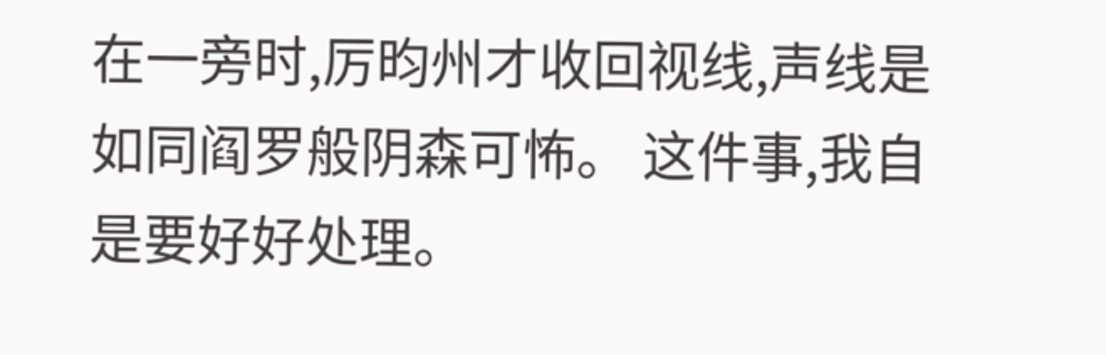在一旁时,厉昀州才收回视线,声线是如同阎罗般阴森可怖。 这件事,我自是要好好处理。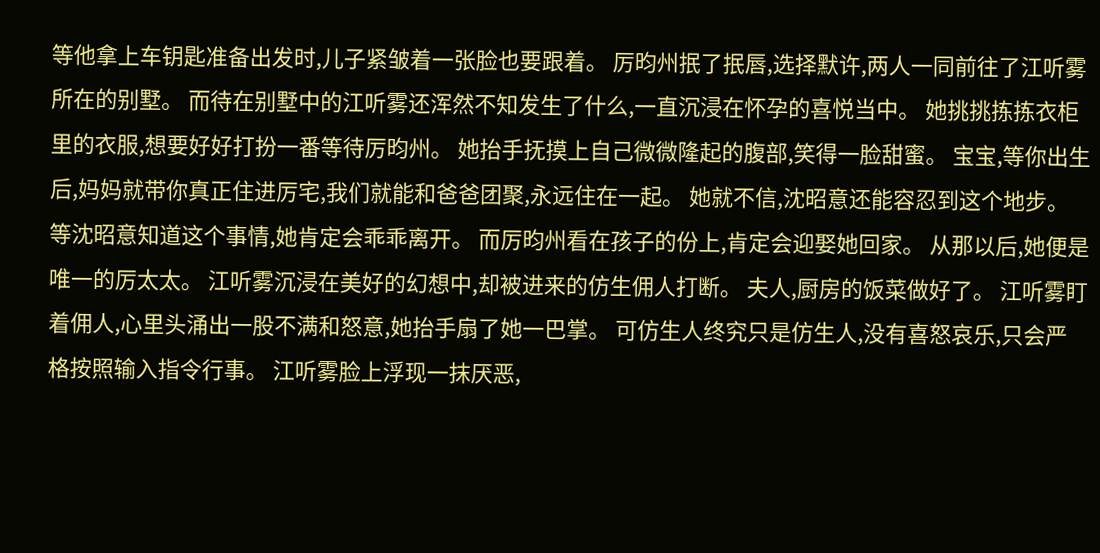等他拿上车钥匙准备出发时,儿子紧皱着一张脸也要跟着。 厉昀州抿了抿唇,选择默许,两人一同前往了江听雾所在的别墅。 而待在别墅中的江听雾还浑然不知发生了什么,一直沉浸在怀孕的喜悦当中。 她挑挑拣拣衣柜里的衣服,想要好好打扮一番等待厉昀州。 她抬手抚摸上自己微微隆起的腹部,笑得一脸甜蜜。 宝宝,等你出生后,妈妈就带你真正住进厉宅,我们就能和爸爸团聚,永远住在一起。 她就不信,沈昭意还能容忍到这个地步。 等沈昭意知道这个事情,她肯定会乖乖离开。 而厉昀州看在孩子的份上,肯定会迎娶她回家。 从那以后,她便是唯一的厉太太。 江听雾沉浸在美好的幻想中,却被进来的仿生佣人打断。 夫人,厨房的饭菜做好了。 江听雾盯着佣人,心里头涌出一股不满和怒意,她抬手扇了她一巴掌。 可仿生人终究只是仿生人,没有喜怒哀乐,只会严格按照输入指令行事。 江听雾脸上浮现一抹厌恶,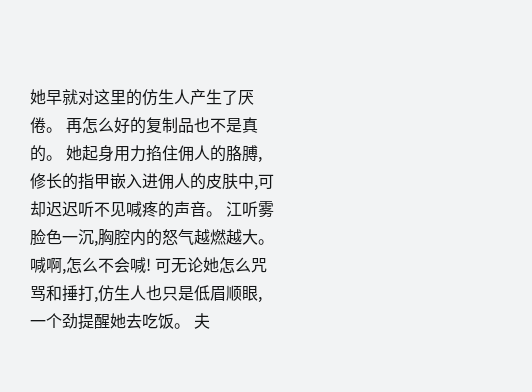她早就对这里的仿生人产生了厌倦。 再怎么好的复制品也不是真的。 她起身用力掐住佣人的胳膊,修长的指甲嵌入进佣人的皮肤中,可却迟迟听不见喊疼的声音。 江听雾脸色一沉,胸腔内的怒气越燃越大。 喊啊,怎么不会喊! 可无论她怎么咒骂和捶打,仿生人也只是低眉顺眼,一个劲提醒她去吃饭。 夫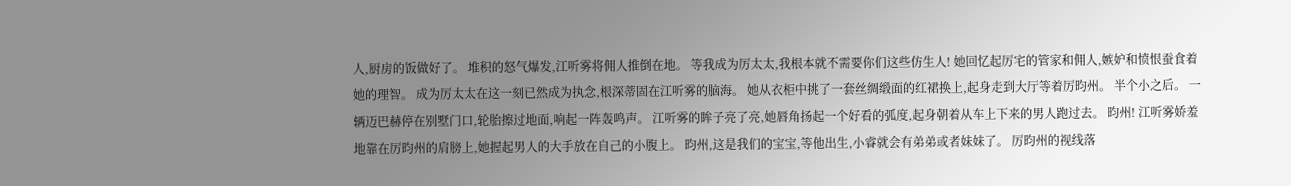人,厨房的饭做好了。 堆积的怒气爆发,江听雾将佣人推倒在地。 等我成为厉太太,我根本就不需要你们这些仿生人! 她回忆起厉宅的管家和佣人,嫉妒和愤恨蚕食着她的理智。 成为厉太太在这一刻已然成为执念,根深蒂固在江听雾的脑海。 她从衣柜中挑了一套丝绸缎面的红裙换上,起身走到大厅等着厉昀州。 半个小之后。 一辆迈巴赫停在别墅门口,轮胎擦过地面,响起一阵轰鸣声。 江听雾的眸子亮了亮,她唇角扬起一个好看的弧度,起身朝着从车上下来的男人跑过去。 昀州! 江听雾娇羞地靠在厉昀州的肩膀上,她握起男人的大手放在自己的小腹上。 昀州,这是我们的宝宝,等他出生,小睿就会有弟弟或者妹妹了。 厉昀州的视线落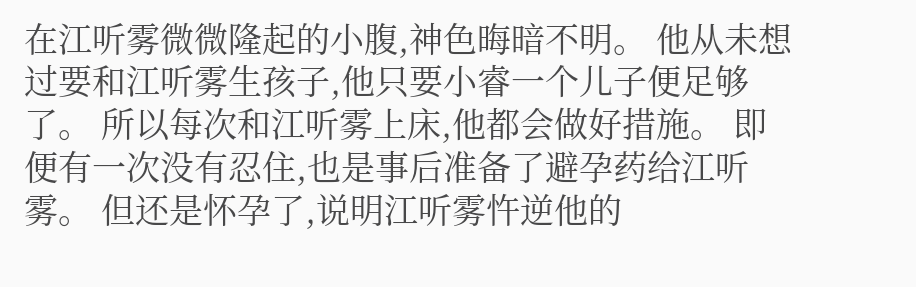在江听雾微微隆起的小腹,神色晦暗不明。 他从未想过要和江听雾生孩子,他只要小睿一个儿子便足够了。 所以每次和江听雾上床,他都会做好措施。 即便有一次没有忍住,也是事后准备了避孕药给江听雾。 但还是怀孕了,说明江听雾忤逆他的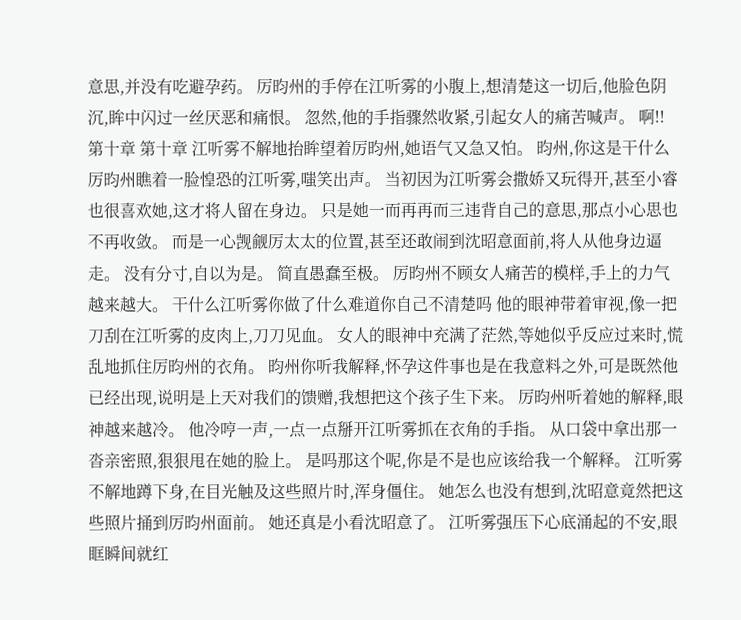意思,并没有吃避孕药。 厉昀州的手停在江听雾的小腹上,想清楚这一切后,他脸色阴沉,眸中闪过一丝厌恶和痛恨。 忽然,他的手指骤然收紧,引起女人的痛苦喊声。 啊!! 第十章 第十章 江听雾不解地抬眸望着厉昀州,她语气又急又怕。 昀州,你这是干什么 厉昀州瞧着一脸惶恐的江听雾,嗤笑出声。 当初因为江听雾会撒娇又玩得开,甚至小睿也很喜欢她,这才将人留在身边。 只是她一而再再而三违背自己的意思,那点小心思也不再收敛。 而是一心觊觎厉太太的位置,甚至还敢闹到沈昭意面前,将人从他身边逼走。 没有分寸,自以为是。 简直愚蠢至极。 厉昀州不顾女人痛苦的模样,手上的力气越来越大。 干什么江听雾你做了什么难道你自己不清楚吗 他的眼神带着审视,像一把刀刮在江听雾的皮肉上,刀刀见血。 女人的眼神中充满了茫然,等她似乎反应过来时,慌乱地抓住厉昀州的衣角。 昀州你听我解释,怀孕这件事也是在我意料之外,可是既然他已经出现,说明是上天对我们的馈赠,我想把这个孩子生下来。 厉昀州听着她的解释,眼神越来越冷。 他冷哼一声,一点一点掰开江听雾抓在衣角的手指。 从口袋中拿出那一沓亲密照,狠狠甩在她的脸上。 是吗那这个呢,你是不是也应该给我一个解释。 江听雾不解地蹲下身,在目光触及这些照片时,浑身僵住。 她怎么也没有想到,沈昭意竟然把这些照片捅到厉昀州面前。 她还真是小看沈昭意了。 江听雾强压下心底涌起的不安,眼眶瞬间就红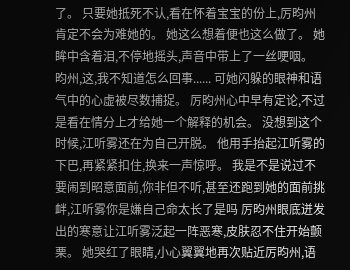了。 只要她抵死不认,看在怀着宝宝的份上,厉昀州肯定不会为难她的。 她这么想着便也这么做了。 她眸中含着泪,不停地摇头,声音中带上了一丝哽咽。 昀州,这,我不知道怎么回事...... 可她闪躲的眼神和语气中的心虚被尽数捕捉。 厉昀州心中早有定论,不过是看在情分上才给她一个解释的机会。 没想到这个时候,江听雾还在为自己开脱。 他用手抬起江听雾的下巴,再紧紧扣住,换来一声惊呼。 我是不是说过不要闹到昭意面前,你非但不听,甚至还跑到她的面前挑衅,江听雾你是嫌自己命太长了是吗 厉昀州眼底迸发出的寒意让江听雾泛起一阵恶寒,皮肤忍不住开始颤栗。 她哭红了眼睛,小心翼翼地再次贴近厉昀州,语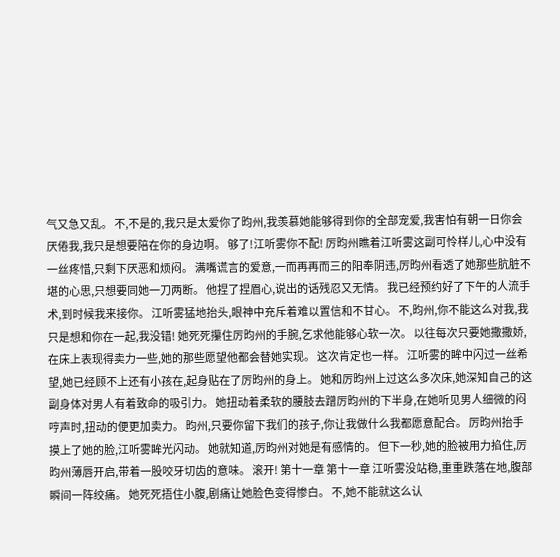气又急又乱。 不,不是的,我只是太爱你了昀州,我羡慕她能够得到你的全部宠爱,我害怕有朝一日你会厌倦我,我只是想要陪在你的身边啊。 够了!江听雾你不配! 厉昀州瞧着江听雾这副可怜样儿,心中没有一丝疼惜,只剩下厌恶和烦闷。 满嘴谎言的爱意,一而再再而三的阳奉阴违,厉昀州看透了她那些肮脏不堪的心思,只想要同她一刀两断。 他捏了捏眉心,说出的话残忍又无情。 我已经预约好了下午的人流手术,到时候我来接你。 江听雾猛地抬头,眼神中充斥着难以置信和不甘心。 不,昀州,你不能这么对我,我只是想和你在一起,我没错! 她死死攥住厉昀州的手腕,乞求他能够心软一次。 以往每次只要她撒撒娇,在床上表现得卖力一些,她的那些愿望他都会替她实现。 这次肯定也一样。 江听雾的眸中闪过一丝希望,她已经顾不上还有小孩在,起身贴在了厉昀州的身上。 她和厉昀州上过这么多次床,她深知自己的这副身体对男人有着致命的吸引力。 她扭动着柔软的腰肢去蹭厉昀州的下半身,在她听见男人细微的闷哼声时,扭动的便更加卖力。 昀州,只要你留下我们的孩子,你让我做什么我都愿意配合。 厉昀州抬手摸上了她的脸,江听雾眸光闪动。 她就知道,厉昀州对她是有感情的。 但下一秒,她的脸被用力掐住,厉昀州薄唇开启,带着一股咬牙切齿的意味。 滚开! 第十一章 第十一章 江听雾没站稳,重重跌落在地,腹部瞬间一阵绞痛。 她死死捂住小腹,剧痛让她脸色变得惨白。 不,她不能就这么认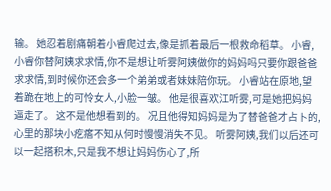输。 她忍着剧痛朝着小睿爬过去,像是抓着最后一根救命稻草。 小睿,小睿你替阿姨求求情,你不是想让听雾阿姨做你的妈妈吗只要你跟爸爸求求情,到时候你还会多一个弟弟或者妹妹陪你玩。 小睿站在原地,望着跪在地上的可怜女人,小脸一皱。 他是很喜欢江听雾,可是她把妈妈逼走了。 这不是他想看到的。 况且他得知妈妈是为了替爸爸才占卜的,心里的那块小疙瘩不知从何时慢慢消失不见。 听雾阿姨,我们以后还可以一起搭积木,只是我不想让妈妈伤心了,所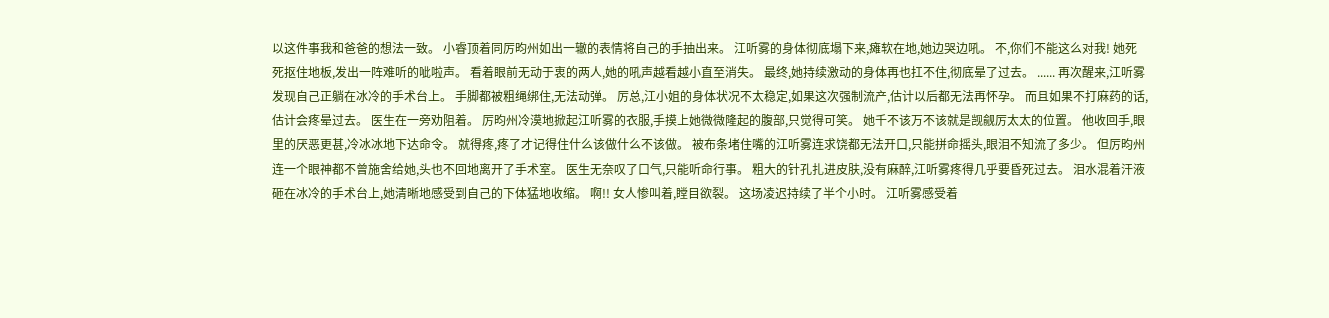以这件事我和爸爸的想法一致。 小睿顶着同厉昀州如出一辙的表情将自己的手抽出来。 江听雾的身体彻底塌下来,瘫软在地,她边哭边吼。 不,你们不能这么对我! 她死死抠住地板,发出一阵难听的呲啦声。 看着眼前无动于衷的两人,她的吼声越看越小直至消失。 最终,她持续激动的身体再也扛不住,彻底晕了过去。 ...... 再次醒来,江听雾发现自己正躺在冰冷的手术台上。 手脚都被粗绳绑住,无法动弹。 厉总,江小姐的身体状况不太稳定,如果这次强制流产,估计以后都无法再怀孕。 而且如果不打麻药的话,估计会疼晕过去。 医生在一旁劝阻着。 厉昀州冷漠地掀起江听雾的衣服,手摸上她微微隆起的腹部,只觉得可笑。 她千不该万不该就是觊觎厉太太的位置。 他收回手,眼里的厌恶更甚,冷冰冰地下达命令。 就得疼,疼了才记得住什么该做什么不该做。 被布条堵住嘴的江听雾连求饶都无法开口,只能拼命摇头,眼泪不知流了多少。 但厉昀州连一个眼神都不曾施舍给她,头也不回地离开了手术室。 医生无奈叹了口气,只能听命行事。 粗大的针孔扎进皮肤,没有麻醉,江听雾疼得几乎要昏死过去。 泪水混着汗液砸在冰冷的手术台上,她清晰地感受到自己的下体猛地收缩。 啊!! 女人惨叫着,瞠目欲裂。 这场凌迟持续了半个小时。 江听雾感受着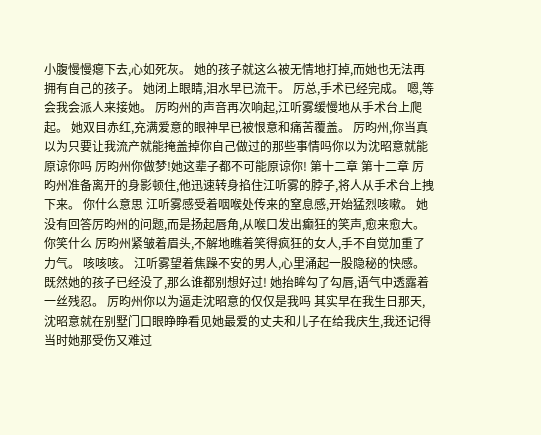小腹慢慢瘪下去,心如死灰。 她的孩子就这么被无情地打掉,而她也无法再拥有自己的孩子。 她闭上眼睛,泪水早已流干。 厉总,手术已经完成。 嗯,等会我会派人来接她。 厉昀州的声音再次响起,江听雾缓慢地从手术台上爬起。 她双目赤红,充满爱意的眼神早已被恨意和痛苦覆盖。 厉昀州,你当真以为只要让我流产就能掩盖掉你自己做过的那些事情吗你以为沈昭意就能原谅你吗 厉昀州你做梦!她这辈子都不可能原谅你! 第十二章 第十二章 厉昀州准备离开的身影顿住,他迅速转身掐住江听雾的脖子,将人从手术台上拽下来。 你什么意思 江听雾感受着咽喉处传来的窒息感,开始猛烈咳嗽。 她没有回答厉昀州的问题,而是扬起唇角,从喉口发出癫狂的笑声,愈来愈大。 你笑什么 厉昀州紧皱着眉头,不解地瞧着笑得疯狂的女人,手不自觉加重了力气。 咳咳咳。 江听雾望着焦躁不安的男人,心里涌起一股隐秘的快感。 既然她的孩子已经没了,那么谁都别想好过! 她抬眸勾了勾唇,语气中透露着一丝残忍。 厉昀州你以为逼走沈昭意的仅仅是我吗 其实早在我生日那天,沈昭意就在别墅门口眼睁睁看见她最爱的丈夫和儿子在给我庆生,我还记得当时她那受伤又难过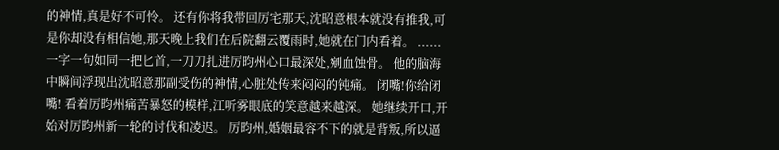的神情,真是好不可怜。 还有你将我带回厉宅那天,沈昭意根本就没有推我,可是你却没有相信她,那天晚上我们在后院翻云覆雨时,她就在门内看着。 ...... 一字一句如同一把匕首,一刀刀扎进厉昀州心口最深处,剜血蚀骨。 他的脑海中瞬间浮现出沈昭意那副受伤的神情,心脏处传来闷闷的钝痛。 闭嘴!你给闭嘴! 看着厉昀州痛苦暴怒的模样,江听雾眼底的笑意越来越深。 她继续开口,开始对厉昀州新一轮的讨伐和凌迟。 厉昀州,婚姻最容不下的就是背叛,所以逼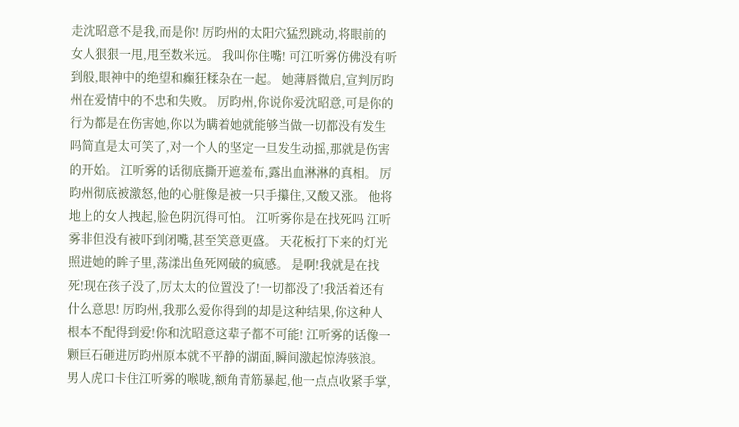走沈昭意不是我,而是你! 厉昀州的太阳穴猛烈跳动,将眼前的女人狠狠一甩,甩至数米远。 我叫你住嘴! 可江听雾仿佛没有听到般,眼神中的绝望和癫狂糅杂在一起。 她薄唇微启,宣判厉昀州在爱情中的不忠和失败。 厉昀州,你说你爱沈昭意,可是你的行为都是在伤害她,你以为瞒着她就能够当做一切都没有发生吗简直是太可笑了,对一个人的坚定一旦发生动摇,那就是伤害的开始。 江听雾的话彻底撕开遮羞布,露出血淋淋的真相。 厉昀州彻底被激怒,他的心脏像是被一只手攥住,又酸又涨。 他将地上的女人拽起,脸色阴沉得可怕。 江听雾你是在找死吗 江听雾非但没有被吓到闭嘴,甚至笑意更盛。 天花板打下来的灯光照进她的眸子里,荡漾出鱼死网破的疯感。 是啊!我就是在找死!现在孩子没了,厉太太的位置没了!一切都没了!我活着还有什么意思! 厉昀州,我那么爱你得到的却是这种结果,你这种人根本不配得到爱!你和沈昭意这辈子都不可能! 江听雾的话像一颗巨石砸进厉昀州原本就不平静的湖面,瞬间激起惊涛骇浪。 男人虎口卡住江听雾的喉咙,额角青筋暴起,他一点点收紧手掌,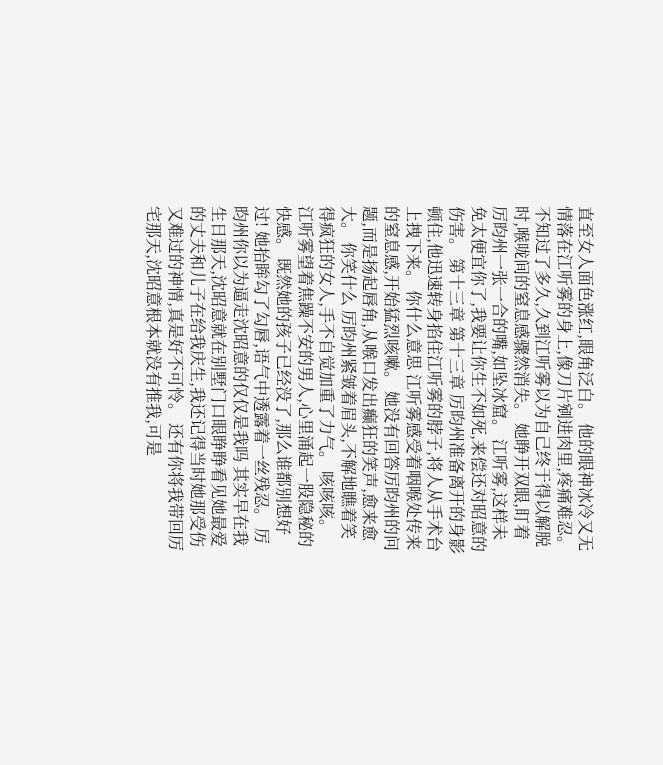直至女人面色涨红,眼角泛白。 他的眼神冰冷又无情落在江听雾的身上,像刀片剜进肉里,疼痛难忍。 不知过了多久,久到江听雾以为自己终于得以解脱时,喉咙间的窒息感骤然消失。 她睁开双眼,盯着厉昀州一张一合的嘴,如坠冰窟。 江听雾,这样未免太便宜你了,我要让你生不如死,来偿还对昭意的伤害。 第十三章 第十三章 厉昀州准备离开的身影顿住,他迅速转身掐住江听雾的脖子,将人从手术台上拽下来。 你什么意思 江听雾感受着咽喉处传来的窒息感,开始猛烈咳嗽。 她没有回答厉昀州的问题,而是扬起唇角,从喉口发出癫狂的笑声,愈来愈大。 你笑什么 厉昀州紧皱着眉头,不解地瞧着笑得疯狂的女人,手不自觉加重了力气。 咳咳咳。 江听雾望着焦躁不安的男人,心里涌起一股隐秘的快感。 既然她的孩子已经没了,那么谁都别想好过! 她抬眸勾了勾唇,语气中透露着一丝残忍。 厉昀州你以为逼走沈昭意的仅仅是我吗 其实早在我生日那天,沈昭意就在别墅门口眼睁睁看见她最爱的丈夫和儿子在给我庆生,我还记得当时她那受伤又难过的神情,真是好不可怜。 还有你将我带回厉宅那天,沈昭意根本就没有推我,可是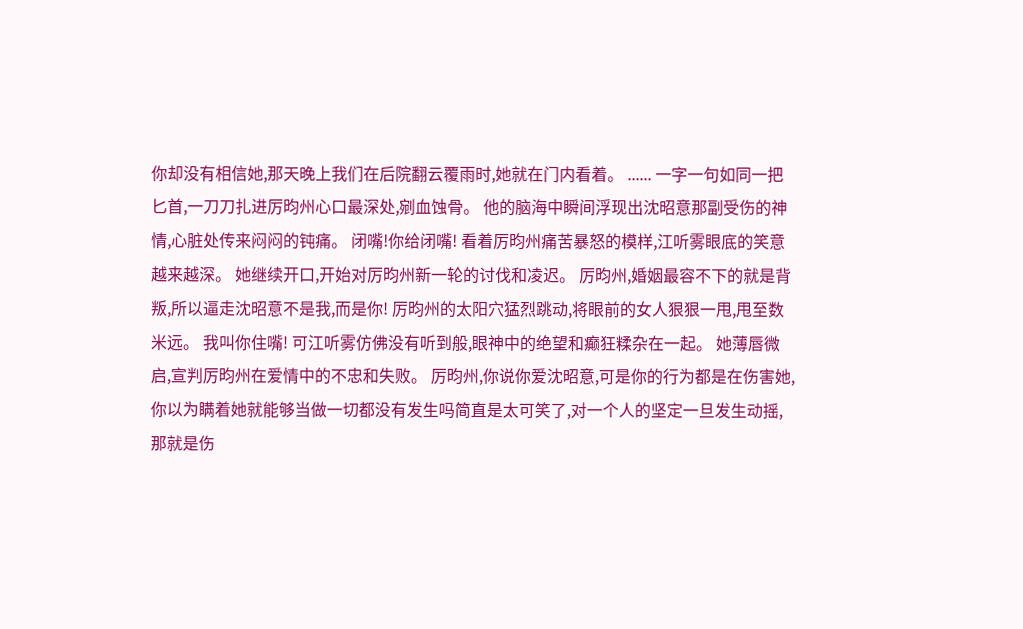你却没有相信她,那天晚上我们在后院翻云覆雨时,她就在门内看着。 ...... 一字一句如同一把匕首,一刀刀扎进厉昀州心口最深处,剜血蚀骨。 他的脑海中瞬间浮现出沈昭意那副受伤的神情,心脏处传来闷闷的钝痛。 闭嘴!你给闭嘴! 看着厉昀州痛苦暴怒的模样,江听雾眼底的笑意越来越深。 她继续开口,开始对厉昀州新一轮的讨伐和凌迟。 厉昀州,婚姻最容不下的就是背叛,所以逼走沈昭意不是我,而是你! 厉昀州的太阳穴猛烈跳动,将眼前的女人狠狠一甩,甩至数米远。 我叫你住嘴! 可江听雾仿佛没有听到般,眼神中的绝望和癫狂糅杂在一起。 她薄唇微启,宣判厉昀州在爱情中的不忠和失败。 厉昀州,你说你爱沈昭意,可是你的行为都是在伤害她,你以为瞒着她就能够当做一切都没有发生吗简直是太可笑了,对一个人的坚定一旦发生动摇,那就是伤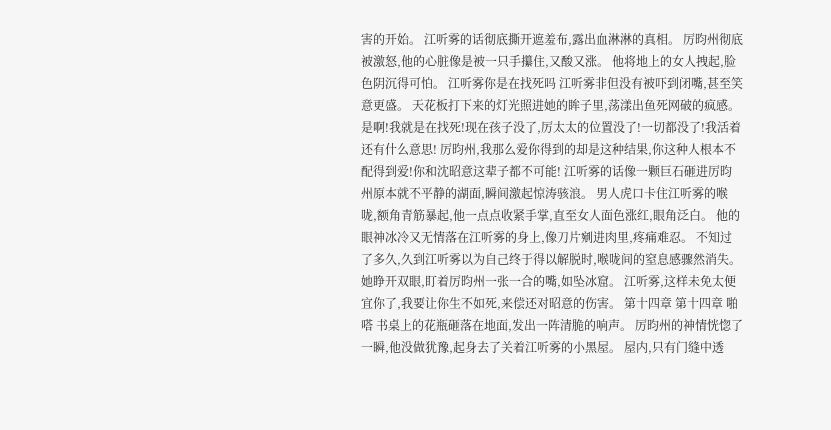害的开始。 江听雾的话彻底撕开遮羞布,露出血淋淋的真相。 厉昀州彻底被激怒,他的心脏像是被一只手攥住,又酸又涨。 他将地上的女人拽起,脸色阴沉得可怕。 江听雾你是在找死吗 江听雾非但没有被吓到闭嘴,甚至笑意更盛。 天花板打下来的灯光照进她的眸子里,荡漾出鱼死网破的疯感。 是啊!我就是在找死!现在孩子没了,厉太太的位置没了!一切都没了!我活着还有什么意思! 厉昀州,我那么爱你得到的却是这种结果,你这种人根本不配得到爱!你和沈昭意这辈子都不可能! 江听雾的话像一颗巨石砸进厉昀州原本就不平静的湖面,瞬间激起惊涛骇浪。 男人虎口卡住江听雾的喉咙,额角青筋暴起,他一点点收紧手掌,直至女人面色涨红,眼角泛白。 他的眼神冰冷又无情落在江听雾的身上,像刀片剜进肉里,疼痛难忍。 不知过了多久,久到江听雾以为自己终于得以解脱时,喉咙间的窒息感骤然消失。 她睁开双眼,盯着厉昀州一张一合的嘴,如坠冰窟。 江听雾,这样未免太便宜你了,我要让你生不如死,来偿还对昭意的伤害。 第十四章 第十四章 啪嗒 书桌上的花瓶砸落在地面,发出一阵清脆的响声。 厉昀州的神情恍惚了一瞬,他没做犹豫,起身去了关着江听雾的小黑屋。 屋内,只有门缝中透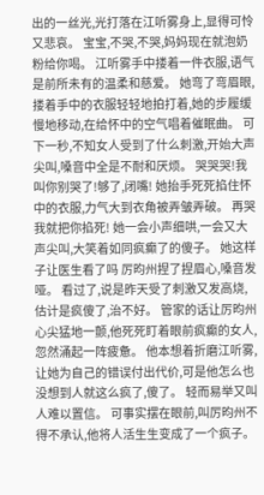出的一丝光,光打落在江听雾身上,显得可怜又悲哀。 宝宝,不哭,不哭,妈妈现在就泡奶粉给你喝。 江听雾手中搂着一件衣服,语气是前所未有的温柔和慈爱。 她弯了弯眉眼,搂着手中的衣服轻轻地拍打着,她的步履缓慢地移动,在给怀中的空气唱着催眠曲。 可下一秒,不知女人受到了什么刺激,开始大声尖叫,嗓音中全是不耐和厌烦。 哭哭哭!我叫你别哭了!够了,闭嘴! 她抬手死死掐住怀中的衣服,力气大到衣角被弄皱弄破。 再哭我就把你掐死! 她一会小声细哄,一会又大声尖叫,大笑着如同疯癫了的傻子。 她这样子让医生看了吗 厉昀州捏了捏眉心,嗓音发哑。 看过了,说是昨天受了刺激又发高烧,估计是疯傻了,治不好。 管家的话让厉昀州心尖猛地一颤,他死死盯着眼前疯癫的女人,忽然涌起一阵疲惫。 他本想着折磨江听雾,让她为自己的错误付出代价,可是他怎么也没想到人就这么疯了,傻了。 轻而易举又叫人难以置信。 可事实摆在眼前,叫厉昀州不得不承认,他将人活生生变成了一个疯子。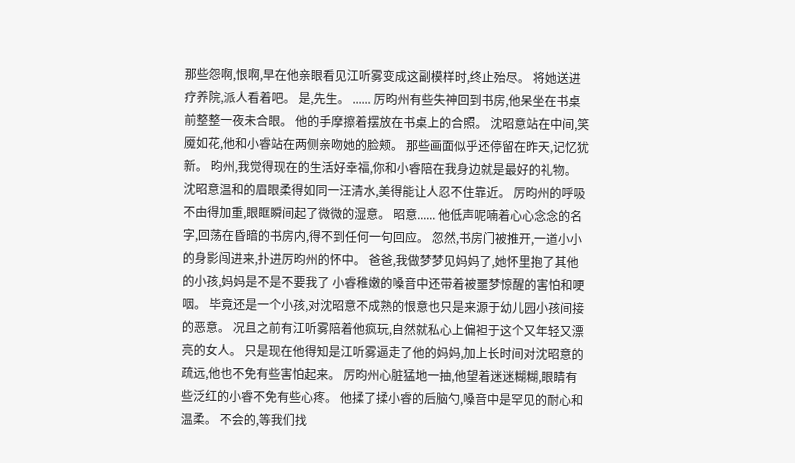那些怨啊,恨啊,早在他亲眼看见江听雾变成这副模样时,终止殆尽。 将她送进疗养院,派人看着吧。 是,先生。 ...... 厉昀州有些失神回到书房,他呆坐在书桌前整整一夜未合眼。 他的手摩擦着摆放在书桌上的合照。 沈昭意站在中间,笑魇如花,他和小睿站在两侧亲吻她的脸颊。 那些画面似乎还停留在昨天,记忆犹新。 昀州,我觉得现在的生活好幸福,你和小睿陪在我身边就是最好的礼物。 沈昭意温和的眉眼柔得如同一汪清水,美得能让人忍不住靠近。 厉昀州的呼吸不由得加重,眼眶瞬间起了微微的湿意。 昭意...... 他低声呢喃着心心念念的名字,回荡在昏暗的书房内,得不到任何一句回应。 忽然,书房门被推开,一道小小的身影闯进来,扑进厉昀州的怀中。 爸爸,我做梦梦见妈妈了,她怀里抱了其他的小孩,妈妈是不是不要我了 小睿稚嫩的嗓音中还带着被噩梦惊醒的害怕和哽咽。 毕竟还是一个小孩,对沈昭意不成熟的恨意也只是来源于幼儿园小孩间接的恶意。 况且之前有江听雾陪着他疯玩,自然就私心上偏袒于这个又年轻又漂亮的女人。 只是现在他得知是江听雾逼走了他的妈妈,加上长时间对沈昭意的疏远,他也不免有些害怕起来。 厉昀州心脏猛地一抽,他望着迷迷糊糊,眼睛有些泛红的小睿不免有些心疼。 他揉了揉小睿的后脑勺,嗓音中是罕见的耐心和温柔。 不会的,等我们找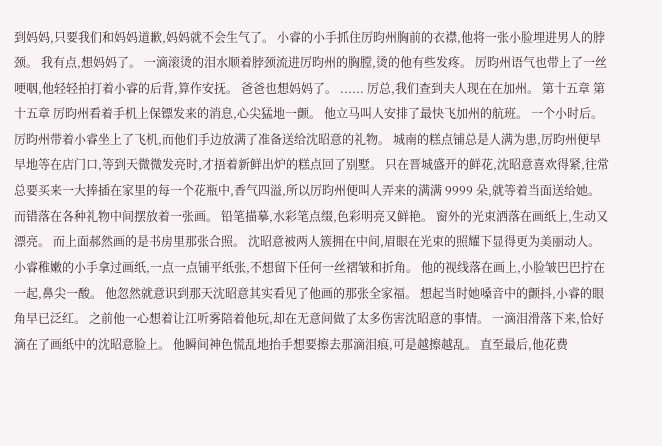到妈妈,只要我们和妈妈道歉,妈妈就不会生气了。 小睿的小手抓住厉昀州胸前的衣襟,他将一张小脸埋进男人的脖颈。 我有点,想妈妈了。 一滴滚烫的泪水顺着脖颈流进厉昀州的胸膛,烫的他有些发疼。 厉昀州语气也带上了一丝哽咽,他轻轻拍打着小睿的后背,算作安抚。 爸爸也想妈妈了。 ...... 厉总,我们查到夫人现在在加州。 第十五章 第十五章 厉昀州看着手机上保镖发来的消息,心尖猛地一颤。 他立马叫人安排了最快飞加州的航班。 一个小时后。 厉昀州带着小睿坐上了飞机,而他们手边放满了准备送给沈昭意的礼物。 城南的糕点铺总是人满为患,厉昀州便早早地等在店门口,等到天微微发亮时,才捂着新鲜出炉的糕点回了别墅。 只在晋城盛开的鲜花,沈昭意喜欢得紧,往常总要买来一大捧插在家里的每一个花瓶中,香气四溢,所以厉昀州便叫人弄来的满满 9999 朵,就等着当面送给她。 而错落在各种礼物中间摆放着一张画。 铅笔描摹,水彩笔点缀,色彩明亮又鲜艳。 窗外的光束洒落在画纸上,生动又漂亮。 而上面郝然画的是书房里那张合照。 沈昭意被两人簇拥在中间,眉眼在光束的照耀下显得更为美丽动人。 小睿稚嫩的小手拿过画纸,一点一点铺平纸张,不想留下任何一丝褶皱和折角。 他的视线落在画上,小脸皱巴巴拧在一起,鼻尖一酸。 他忽然就意识到那天沈昭意其实看见了他画的那张全家福。 想起当时她嗓音中的颤抖,小睿的眼角早已泛红。 之前他一心想着让江听雾陪着他玩,却在无意间做了太多伤害沈昭意的事情。 一滴泪滑落下来,恰好滴在了画纸中的沈昭意脸上。 他瞬间神色慌乱地抬手想要擦去那滴泪痕,可是越擦越乱。 直至最后,他花费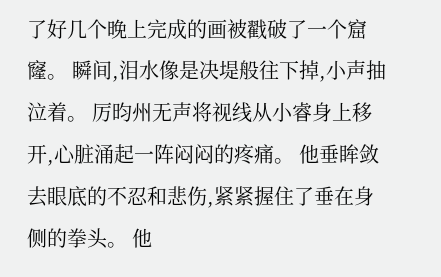了好几个晚上完成的画被戳破了一个窟窿。 瞬间,泪水像是决堤般往下掉,小声抽泣着。 厉昀州无声将视线从小睿身上移开,心脏涌起一阵闷闷的疼痛。 他垂眸敛去眼底的不忍和悲伤,紧紧握住了垂在身侧的拳头。 他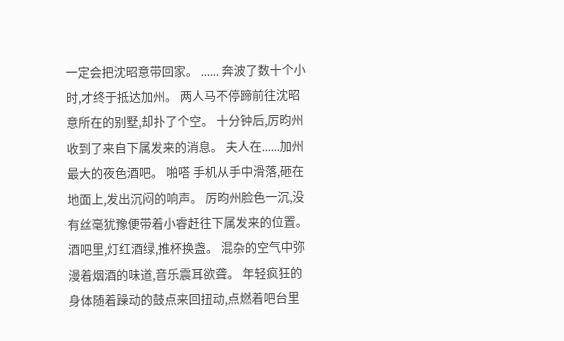一定会把沈昭意带回家。 ...... 奔波了数十个小时,才终于抵达加州。 两人马不停蹄前往沈昭意所在的别墅,却扑了个空。 十分钟后,厉昀州收到了来自下属发来的消息。 夫人在......加州最大的夜色酒吧。 啪嗒 手机从手中滑落,砸在地面上,发出沉闷的响声。 厉昀州脸色一沉,没有丝毫犹豫便带着小睿赶往下属发来的位置。 酒吧里,灯红酒绿,推杯换盏。 混杂的空气中弥漫着烟酒的味道,音乐震耳欲聋。 年轻疯狂的身体随着躁动的鼓点来回扭动,点燃着吧台里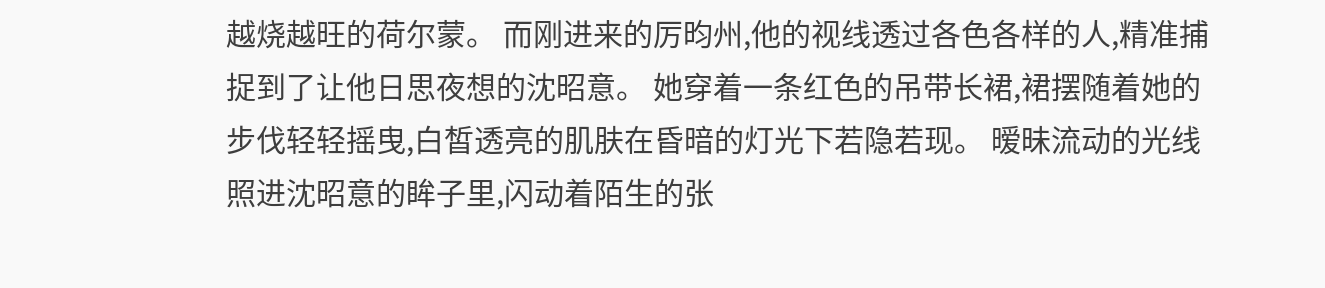越烧越旺的荷尔蒙。 而刚进来的厉昀州,他的视线透过各色各样的人,精准捕捉到了让他日思夜想的沈昭意。 她穿着一条红色的吊带长裙,裙摆随着她的步伐轻轻摇曳,白皙透亮的肌肤在昏暗的灯光下若隐若现。 暧昧流动的光线照进沈昭意的眸子里,闪动着陌生的张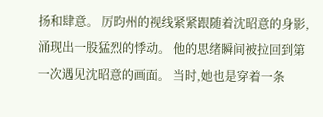扬和肆意。 厉昀州的视线紧紧跟随着沈昭意的身影,涌现出一股猛烈的悸动。 他的思绪瞬间被拉回到第一次遇见沈昭意的画面。 当时,她也是穿着一条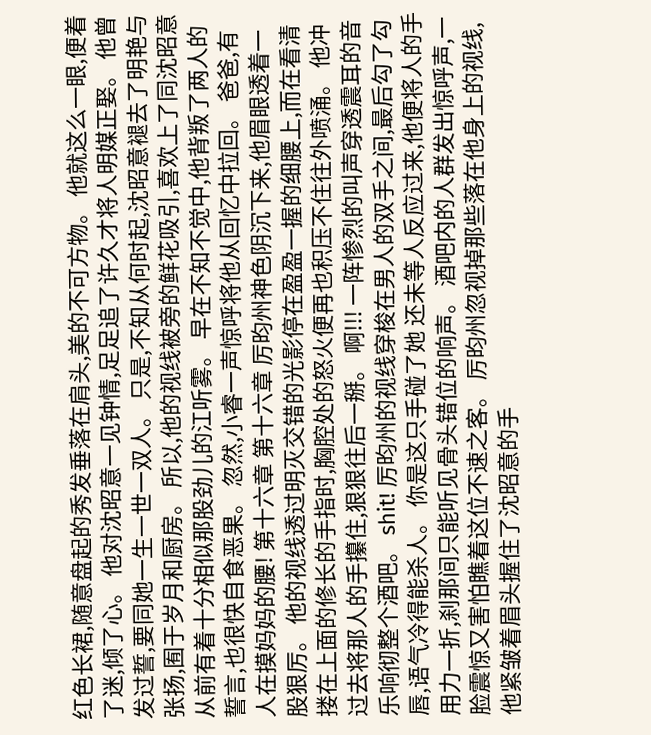红色长裙,随意盘起的秀发垂落在肩头,美的不可方物。 他就这么一眼,便着了迷,倾了心。 他对沈昭意一见钟情,足足追了许久才将人明媒正娶。 他曾发过誓,要同她一生一世一双人。 只是,不知从何时起,沈昭意褪去了明艳与张扬,囿于岁月和厨房。 所以,他的视线被旁的鲜花吸引,喜欢上了同沈昭意从前有着十分相似那股劲儿的江听雾。 早在不知不觉中,他背叛了两人的誓言,也很快自食恶果。 忽然,小睿一声惊呼将他从回忆中拉回。 爸爸,有人在摸妈妈的腰! 第十六章 第十六章 厉昀州神色阴沉下来,他眉眼透着一股狠厉。 他的视线透过明灭交错的光影停在盈盈一握的细腰上,而在看清搂在上面的修长的手指时,胸腔处的怒火便再也积压不住往外喷涌。 他冲过去将那人的手攥住,狠狠往后一掰。 啊!!! 一阵惨烈的叫声穿透震耳的音乐响彻整个酒吧。 shit! 厉昀州的视线穿梭在男人的双手之间,最后勾了勾唇,语气冷得能杀人。 你是这只手碰了她 还未等人反应过来,他便将人的手用力一折,刹那间只能听见骨头错位的响声。 酒吧内的人群发出惊呼声,一脸震惊又害怕瞧着这位不速之客。 厉昀州忽视掉那些落在他身上的视线,他紧皱着眉头握住了沈昭意的手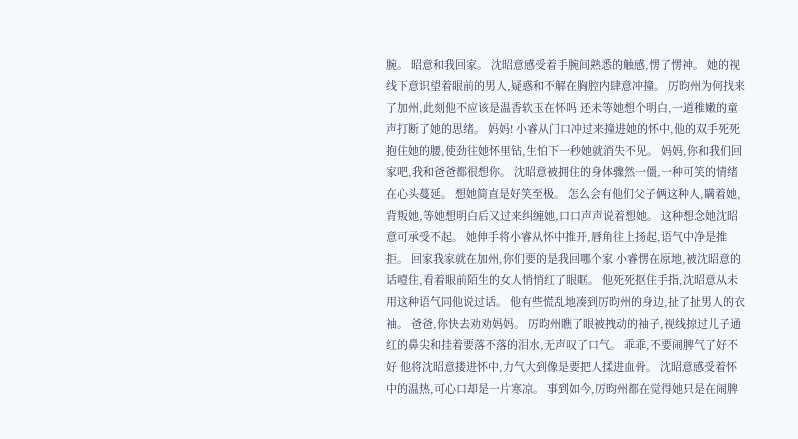腕。 昭意和我回家。 沈昭意感受着手腕间熟悉的触感,愣了愣神。 她的视线下意识望着眼前的男人,疑惑和不解在胸腔内肆意冲撞。 厉昀州为何找来了加州,此刻他不应该是温香软玉在怀吗 还未等她想个明白,一道稚嫩的童声打断了她的思绪。 妈妈! 小睿从门口冲过来撞进她的怀中,他的双手死死抱住她的腰,使劲往她怀里钻,生怕下一秒她就消失不见。 妈妈,你和我们回家吧,我和爸爸都很想你。 沈昭意被拥住的身体骤然一僵,一种可笑的情绪在心头蔓延。 想她简直是好笑至极。 怎么会有他们父子俩这种人,瞒着她,背叛她,等她想明白后又过来纠缠她,口口声声说着想她。 这种想念她沈昭意可承受不起。 她伸手将小睿从怀中推开,唇角往上扬起,语气中净是推拒。 回家我家就在加州,你们要的是我回哪个家 小睿愣在原地,被沈昭意的话噎住,看着眼前陌生的女人悄悄红了眼眶。 他死死抠住手指,沈昭意从未用这种语气同他说过话。 他有些慌乱地凑到厉昀州的身边,扯了扯男人的衣袖。 爸爸,你快去劝劝妈妈。 厉昀州瞧了眼被拽动的袖子,视线掠过儿子通红的鼻尖和挂着要落不落的泪水,无声叹了口气。 乖乖,不要闹脾气了好不好 他将沈昭意搂进怀中,力气大到像是要把人揉进血骨。 沈昭意感受着怀中的温热,可心口却是一片寒凉。 事到如今,厉昀州都在觉得她只是在闹脾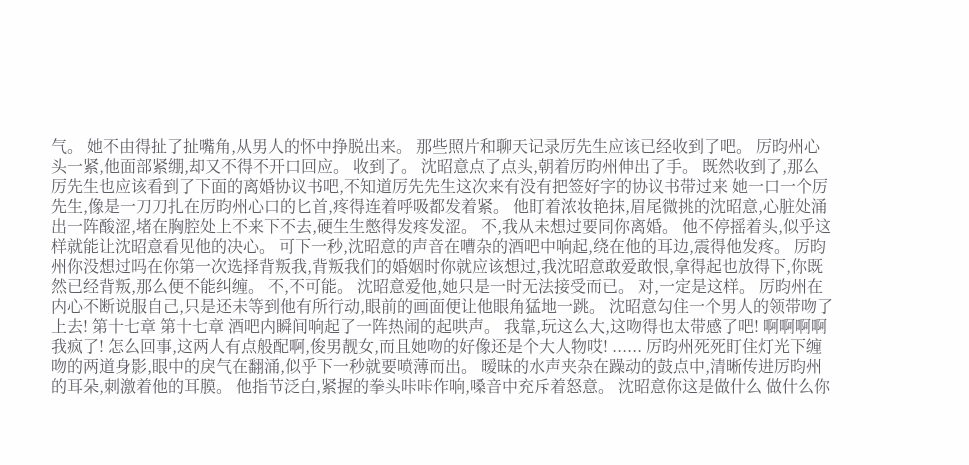气。 她不由得扯了扯嘴角,从男人的怀中挣脱出来。 那些照片和聊天记录厉先生应该已经收到了吧。 厉昀州心头一紧,他面部紧绷,却又不得不开口回应。 收到了。 沈昭意点了点头,朝着厉昀州伸出了手。 既然收到了,那么厉先生也应该看到了下面的离婚协议书吧,不知道厉先先生这次来有没有把签好字的协议书带过来 她一口一个厉先生,像是一刀刀扎在厉昀州心口的匕首,疼得连着呼吸都发着紧。 他盯着浓妆艳抹,眉尾微挑的沈昭意,心脏处涌出一阵酸涩,堵在胸腔处上不来下不去,硬生生憋得发疼发涩。 不,我从未想过要同你离婚。 他不停摇着头,似乎这样就能让沈昭意看见他的决心。 可下一秒,沈昭意的声音在嘈杂的酒吧中响起,绕在他的耳边,震得他发疼。 厉昀州你没想过吗在你第一次选择背叛我,背叛我们的婚姻时你就应该想过,我沈昭意敢爱敢恨,拿得起也放得下,你既然已经背叛,那么便不能纠缠。 不,不可能。 沈昭意爱他,她只是一时无法接受而已。 对,一定是这样。 厉昀州在内心不断说服自己,只是还未等到他有所行动,眼前的画面便让他眼角猛地一跳。 沈昭意勾住一个男人的领带吻了上去! 第十七章 第十七章 酒吧内瞬间响起了一阵热闹的起哄声。 我靠,玩这么大,这吻得也太带感了吧! 啊啊啊啊我疯了! 怎么回事,这两人有点般配啊,俊男靓女,而且她吻的好像还是个大人物哎! ...... 厉昀州死死盯住灯光下缠吻的两道身影,眼中的戾气在翻涌,似乎下一秒就要喷薄而出。 暧昧的水声夹杂在躁动的鼓点中,清晰传进厉昀州的耳朵,刺激着他的耳膜。 他指节泛白,紧握的拳头咔咔作响,嗓音中充斥着怒意。 沈昭意你这是做什么 做什么你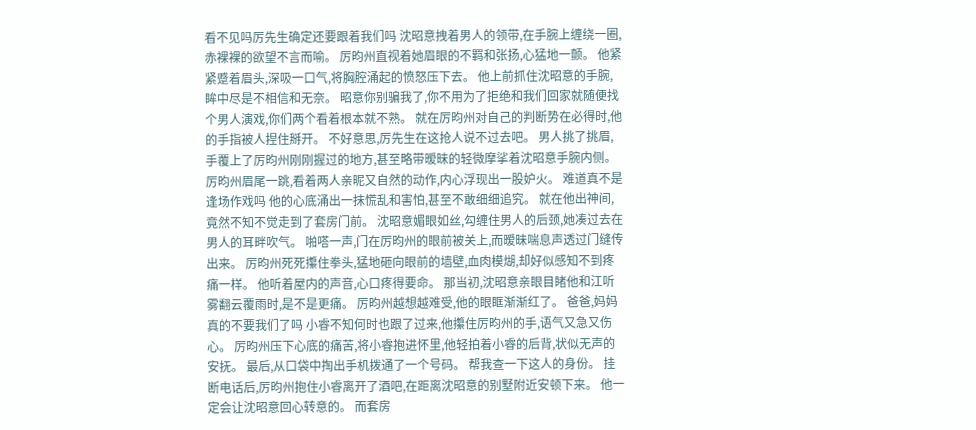看不见吗厉先生确定还要跟着我们吗 沈昭意拽着男人的领带,在手腕上缠绕一圈,赤裸裸的欲望不言而喻。 厉昀州直视着她眉眼的不羁和张扬,心猛地一颤。 他紧紧蹙着眉头,深吸一口气,将胸腔涌起的愤怒压下去。 他上前抓住沈昭意的手腕,眸中尽是不相信和无奈。 昭意你别骗我了,你不用为了拒绝和我们回家就随便找个男人演戏,你们两个看着根本就不熟。 就在厉昀州对自己的判断势在必得时,他的手指被人捏住掰开。 不好意思,厉先生在这抢人说不过去吧。 男人挑了挑眉,手覆上了厉昀州刚刚握过的地方,甚至略带暧昧的轻微摩挲着沈昭意手腕内侧。 厉昀州眉尾一跳,看着两人亲昵又自然的动作,内心浮现出一股妒火。 难道真不是逢场作戏吗 他的心底涌出一抹慌乱和害怕,甚至不敢细细追究。 就在他出神间,竟然不知不觉走到了套房门前。 沈昭意媚眼如丝,勾缠住男人的后颈,她凑过去在男人的耳畔吹气。 啪嗒一声,门在厉昀州的眼前被关上,而暧昧喘息声透过门缝传出来。 厉昀州死死攥住拳头,猛地砸向眼前的墙壁,血肉模煳,却好似感知不到疼痛一样。 他听着屋内的声音,心口疼得要命。 那当初,沈昭意亲眼目睹他和江听雾翻云覆雨时,是不是更痛。 厉昀州越想越难受,他的眼眶渐渐红了。 爸爸,妈妈真的不要我们了吗 小睿不知何时也跟了过来,他攥住厉昀州的手,语气又急又伤心。 厉昀州压下心底的痛苦,将小睿抱进怀里,他轻拍着小睿的后背,状似无声的安抚。 最后,从口袋中掏出手机拨通了一个号码。 帮我查一下这人的身份。 挂断电话后,厉昀州抱住小睿离开了酒吧,在距离沈昭意的别墅附近安顿下来。 他一定会让沈昭意回心转意的。 而套房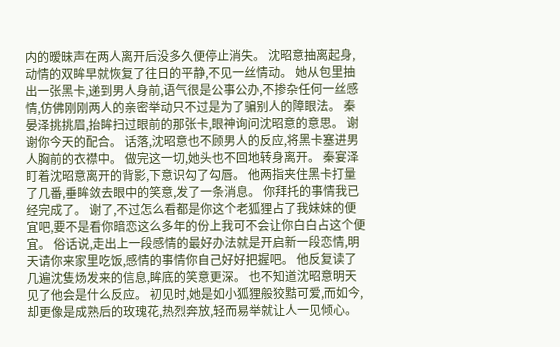内的暧昧声在两人离开后没多久便停止消失。 沈昭意抽离起身,动情的双眸早就恢复了往日的平静,不见一丝情动。 她从包里抽出一张黑卡,递到男人身前,语气很是公事公办,不掺杂任何一丝感情,仿佛刚刚两人的亲密举动只不过是为了骗别人的障眼法。 秦晏泽挑挑眉,抬眸扫过眼前的那张卡,眼神询问沈昭意的意思。 谢谢你今天的配合。 话落,沈昭意也不顾男人的反应,将黑卡塞进男人胸前的衣襟中。 做完这一切,她头也不回地转身离开。 秦宴泽盯着沈昭意离开的背影,下意识勾了勾唇。 他两指夹住黑卡打量了几番,垂眸敛去眼中的笑意,发了一条消息。 你拜托的事情我已经完成了。 谢了,不过怎么看都是你这个老狐狸占了我妹妹的便宜吧,要不是看你暗恋这么多年的份上我可不会让你白白占这个便宜。 俗话说,走出上一段感情的最好办法就是开启新一段恋情,明天请你来家里吃饭,感情的事情你自己好好把握吧。 他反复读了几遍沈隻炀发来的信息,眸底的笑意更深。 也不知道沈昭意明天见了他会是什么反应。 初见时,她是如小狐狸般狡黠可爱,而如今,却更像是成熟后的玫瑰花,热烈奔放,轻而易举就让人一见倾心。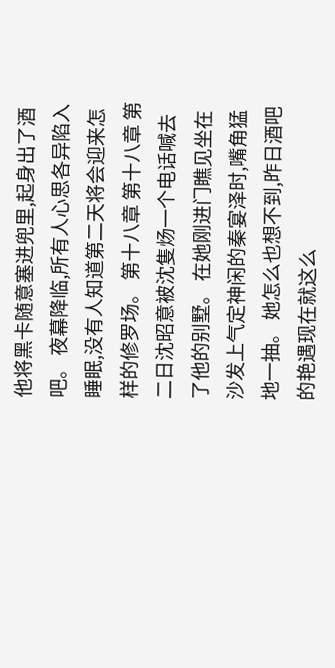他将黑卡随意塞进兜里,起身出了酒吧。 夜幕降临,所有人心思各异陷入睡眠,没有人知道第二天将会迎来怎样的修罗场。 第十八章 第十八章 第二日沈昭意被沈隻炀一个电话喊去了他的别墅。 在她刚进门瞧见坐在沙发上气定神闲的秦宴泽时,嘴角猛地一抽。 她怎么也想不到,昨日酒吧的艳遇现在就这么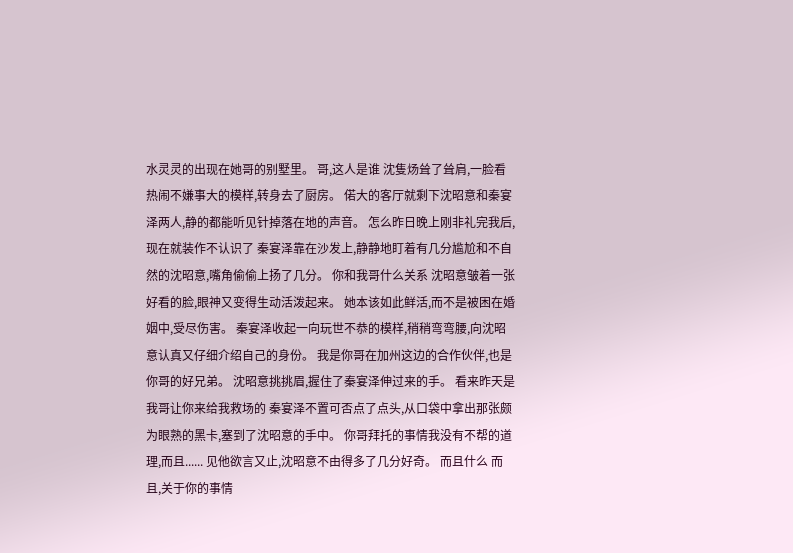水灵灵的出现在她哥的别墅里。 哥,这人是谁 沈隻炀耸了耸肩,一脸看热闹不嫌事大的模样,转身去了厨房。 偌大的客厅就剩下沈昭意和秦宴泽两人,静的都能听见针掉落在地的声音。 怎么昨日晚上刚非礼完我后,现在就装作不认识了 秦宴泽靠在沙发上,静静地盯着有几分尴尬和不自然的沈昭意,嘴角偷偷上扬了几分。 你和我哥什么关系 沈昭意皱着一张好看的脸,眼神又变得生动活泼起来。 她本该如此鲜活,而不是被困在婚姻中,受尽伤害。 秦宴泽收起一向玩世不恭的模样,稍稍弯弯腰,向沈昭意认真又仔细介绍自己的身份。 我是你哥在加州这边的合作伙伴,也是你哥的好兄弟。 沈昭意挑挑眉,握住了秦宴泽伸过来的手。 看来昨天是我哥让你来给我救场的 秦宴泽不置可否点了点头,从口袋中拿出那张颇为眼熟的黑卡,塞到了沈昭意的手中。 你哥拜托的事情我没有不帮的道理,而且...... 见他欲言又止,沈昭意不由得多了几分好奇。 而且什么 而且,关于你的事情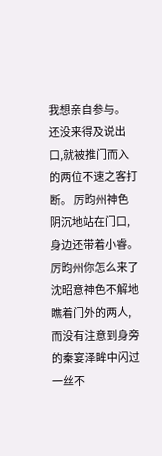我想亲自参与。 还没来得及说出口,就被推门而入的两位不速之客打断。 厉昀州神色阴沉地站在门口,身边还带着小睿。 厉昀州你怎么来了 沈昭意神色不解地瞧着门外的两人,而没有注意到身旁的秦宴泽眸中闪过一丝不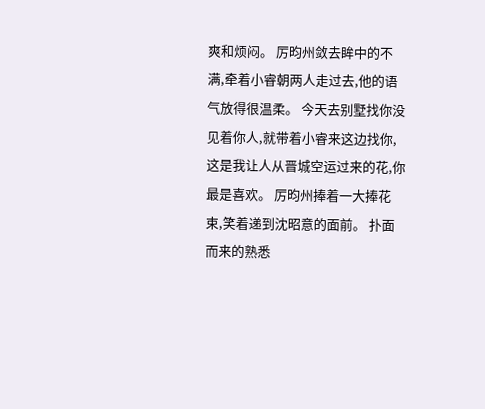爽和烦闷。 厉昀州敛去眸中的不满,牵着小睿朝两人走过去,他的语气放得很温柔。 今天去别墅找你没见着你人,就带着小睿来这边找你,这是我让人从晋城空运过来的花,你最是喜欢。 厉昀州捧着一大捧花束,笑着递到沈昭意的面前。 扑面而来的熟悉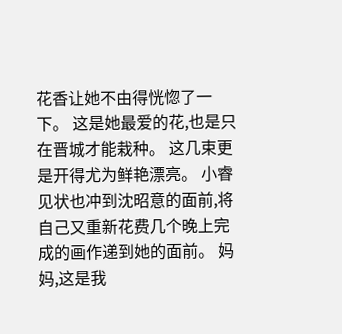花香让她不由得恍惚了一下。 这是她最爱的花,也是只在晋城才能栽种。 这几束更是开得尤为鲜艳漂亮。 小睿见状也冲到沈昭意的面前,将自己又重新花费几个晚上完成的画作递到她的面前。 妈妈,这是我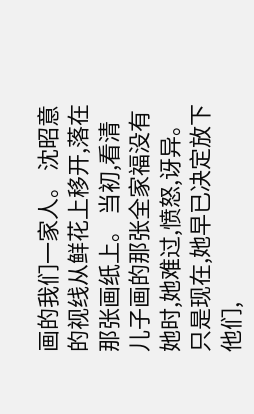画的我们一家人。 沈昭意的视线从鲜花上移开,落在那张画纸上。 当初,看清儿子画的那张全家福没有她时,她难过,愤怒,讶异。 只是现在,她早已决定放下他们,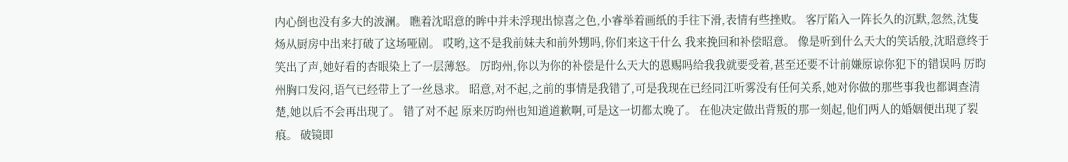内心倒也没有多大的波澜。 瞧着沈昭意的眸中并未浮现出惊喜之色,小睿举着画纸的手往下滑,表情有些挫败。 客厅陷入一阵长久的沉默,忽然,沈隻炀从厨房中出来打破了这场哑剧。 哎哟,这不是我前妹夫和前外甥吗,你们来这干什么 我来挽回和补偿昭意。 像是听到什么天大的笑话般,沈昭意终于笑出了声,她好看的杏眼染上了一层薄怒。 厉昀州,你以为你的补偿是什么天大的恩赐吗给我我就要受着,甚至还要不计前嫌原谅你犯下的错误吗 厉昀州胸口发闷,语气已经带上了一丝恳求。 昭意,对不起,之前的事情是我错了,可是我现在已经同江听雾没有任何关系,她对你做的那些事我也都调查清楚,她以后不会再出现了。 错了对不起 原来厉昀州也知道道歉啊,可是这一切都太晚了。 在他决定做出背叛的那一刻起,他们两人的婚姻便出现了裂痕。 破镜即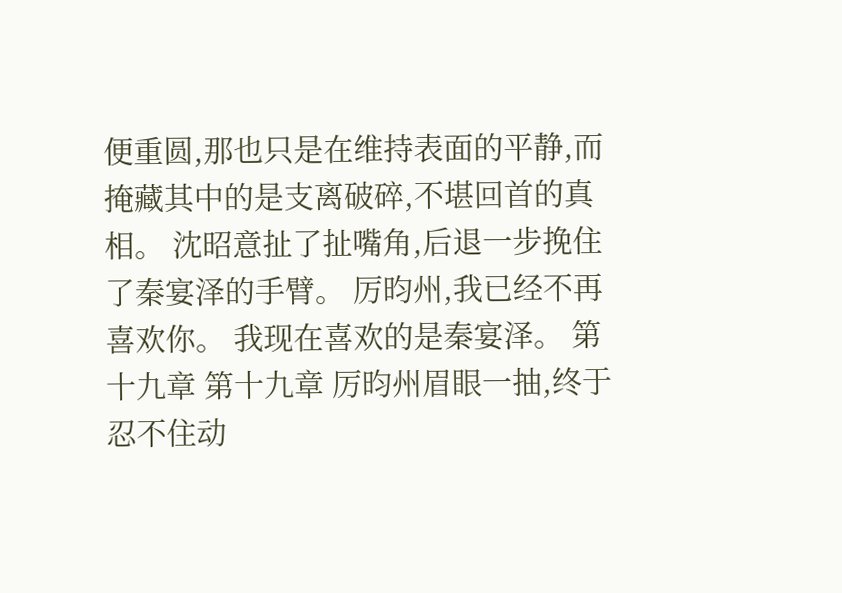便重圆,那也只是在维持表面的平静,而掩藏其中的是支离破碎,不堪回首的真相。 沈昭意扯了扯嘴角,后退一步挽住了秦宴泽的手臂。 厉昀州,我已经不再喜欢你。 我现在喜欢的是秦宴泽。 第十九章 第十九章 厉昀州眉眼一抽,终于忍不住动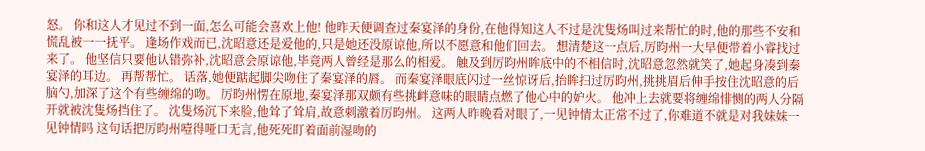怒。 你和这人才见过不到一面,怎么可能会喜欢上他! 他昨天便调查过秦宴泽的身份,在他得知这人不过是沈隻炀叫过来帮忙的时,他的那些不安和慌乱被一一抚平。 逢场作戏而已,沈昭意还是爱他的,只是她还没原谅他,所以不愿意和他们回去。 想清楚这一点后,厉昀州一大早便带着小睿找过来了。 他坚信只要他认错弥补,沈昭意会原谅他,毕竟两人曾经是那么的相爱。 触及到厉昀州眸底中的不相信时,沈昭意忽然就笑了,她起身凑到秦宴泽的耳边。 再帮帮忙。 话落,她便踮起脚尖吻住了秦宴泽的唇。 而秦宴泽眼底闪过一丝惊讶后,抬眸扫过厉昀州,挑挑眉后伸手按住沈昭意的后脑勺,加深了这个有些缠绵的吻。 厉昀州愣在原地,秦宴泽那双颇有些挑衅意味的眼睛点燃了他心中的妒火。 他冲上去就要将缠绵悱恻的两人分隔开就被沈隻炀挡住了。 沈隻炀沉下来脸,他耸了耸肩,故意刺激着厉昀州。 这两人昨晚看对眼了,一见钟情太正常不过了,你难道不就是对我妹妹一见钟情吗 这句话把厉昀州噎得哑口无言,他死死盯着面前湿吻的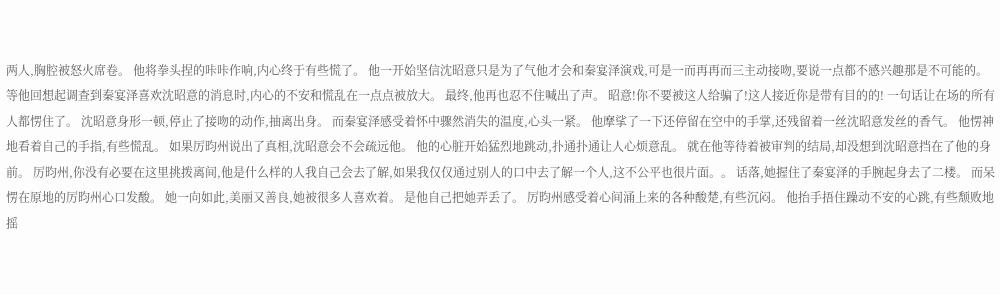两人,胸腔被怒火席卷。 他将拳头捏的咔咔作响,内心终于有些慌了。 他一开始坚信沈昭意只是为了气他才会和秦宴泽演戏,可是一而再再而三主动接吻,要说一点都不感兴趣那是不可能的。 等他回想起调查到秦宴泽喜欢沈昭意的消息时,内心的不安和慌乱在一点点被放大。 最终,他再也忍不住喊出了声。 昭意!你不要被这人给骗了!这人接近你是带有目的的! 一句话让在场的所有人都愣住了。 沈昭意身形一顿,停止了接吻的动作,抽离出身。 而秦宴泽感受着怀中骤然消失的温度,心头一紧。 他摩挲了一下还停留在空中的手掌,还残留着一丝沈昭意发丝的香气。 他愣神地看着自己的手指,有些慌乱。 如果厉昀州说出了真相,沈昭意会不会疏远他。 他的心脏开始猛烈地跳动,扑通扑通让人心烦意乱。 就在他等待着被审判的结局,却没想到沈昭意挡在了他的身前。 厉昀州,你没有必要在这里挑拨离间,他是什么样的人我自己会去了解,如果我仅仅通过别人的口中去了解一个人,这不公平也很片面。。 话落,她握住了秦宴泽的手腕起身去了二楼。 而呆愣在原地的厉昀州心口发酸。 她一向如此,美丽又善良,她被很多人喜欢着。 是他自己把她弄丢了。 厉昀州感受着心间涌上来的各种酸楚,有些沉闷。 他抬手捂住躁动不安的心跳,有些颓败地摇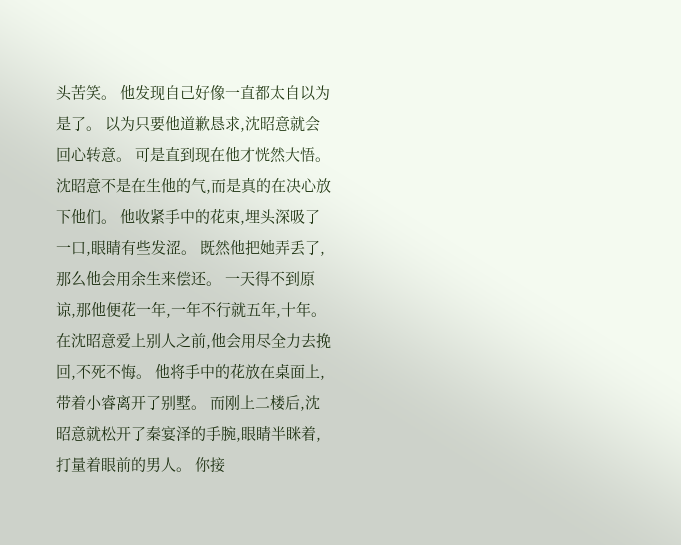头苦笑。 他发现自己好像一直都太自以为是了。 以为只要他道歉恳求,沈昭意就会回心转意。 可是直到现在他才恍然大悟。 沈昭意不是在生他的气,而是真的在决心放下他们。 他收紧手中的花束,埋头深吸了一口,眼睛有些发涩。 既然他把她弄丢了,那么他会用余生来偿还。 一天得不到原谅,那他便花一年,一年不行就五年,十年。 在沈昭意爱上别人之前,他会用尽全力去挽回,不死不悔。 他将手中的花放在桌面上,带着小睿离开了别墅。 而刚上二楼后,沈昭意就松开了秦宴泽的手腕,眼睛半眯着,打量着眼前的男人。 你接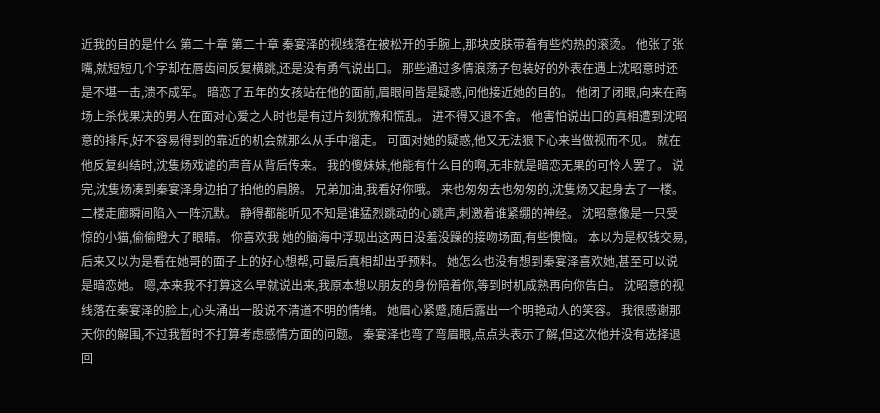近我的目的是什么 第二十章 第二十章 秦宴泽的视线落在被松开的手腕上,那块皮肤带着有些灼热的滚烫。 他张了张嘴,就短短几个字却在唇齿间反复横跳,还是没有勇气说出口。 那些通过多情浪荡子包装好的外表在遇上沈昭意时还是不堪一击,溃不成军。 暗恋了五年的女孩站在他的面前,眉眼间皆是疑惑,问他接近她的目的。 他闭了闭眼,向来在商场上杀伐果决的男人在面对心爱之人时也是有过片刻犹豫和慌乱。 进不得又退不舍。 他害怕说出口的真相遭到沈昭意的排斥,好不容易得到的靠近的机会就那么从手中溜走。 可面对她的疑惑,他又无法狠下心来当做视而不见。 就在他反复纠结时,沈隻炀戏谑的声音从背后传来。 我的傻妹妹,他能有什么目的啊,无非就是暗恋无果的可怜人罢了。 说完,沈隻炀凑到秦宴泽身边拍了拍他的肩膀。 兄弟加油,我看好你哦。 来也匆匆去也匆匆的,沈隻炀又起身去了一楼。 二楼走廊瞬间陷入一阵沉默。 静得都能听见不知是谁猛烈跳动的心跳声,刺激着谁紧绷的神经。 沈昭意像是一只受惊的小猫,偷偷瞪大了眼睛。 你喜欢我 她的脑海中浮现出这两日没羞没躁的接吻场面,有些懊恼。 本以为是权钱交易,后来又以为是看在她哥的面子上的好心想帮,可最后真相却出乎预料。 她怎么也没有想到秦宴泽喜欢她,甚至可以说是暗恋她。 嗯,本来我不打算这么早就说出来,我原本想以朋友的身份陪着你,等到时机成熟再向你告白。 沈昭意的视线落在秦宴泽的脸上,心头涌出一股说不清道不明的情绪。 她眉心紧蹙,随后露出一个明艳动人的笑容。 我很感谢那天你的解围,不过我暂时不打算考虑感情方面的问题。 秦宴泽也弯了弯眉眼,点点头表示了解,但这次他并没有选择退回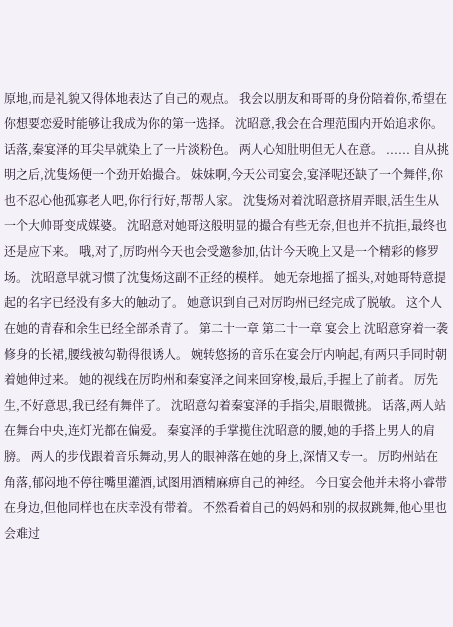原地,而是礼貌又得体地表达了自己的观点。 我会以朋友和哥哥的身份陪着你,希望在你想要恋爱时能够让我成为你的第一选择。 沈昭意,我会在合理范围内开始追求你。 话落,秦宴泽的耳尖早就染上了一片淡粉色。 两人心知肚明但无人在意。 ...... 自从挑明之后,沈隻炀便一个劲开始撮合。 妹妹啊,今天公司宴会,宴泽呢还缺了一个舞伴,你也不忍心他孤寡老人吧,你行行好,帮帮人家。 沈隻炀对着沈昭意挤眉弄眼,活生生从一个大帅哥变成媒婆。 沈昭意对她哥这般明显的撮合有些无奈,但也并不抗拒,最终也还是应下来。 哦,对了,厉昀州今天也会受邀参加,估计今天晚上又是一个精彩的修罗场。 沈昭意早就习惯了沈隻炀这副不正经的模样。 她无奈地摇了摇头,对她哥特意提起的名字已经没有多大的触动了。 她意识到自己对厉昀州已经完成了脱敏。 这个人在她的青春和余生已经全部杀青了。 第二十一章 第二十一章 宴会上 沈昭意穿着一袭修身的长裙,腰线被勾勒得很诱人。 婉转悠扬的音乐在宴会厅内响起,有两只手同时朝着她伸过来。 她的视线在厉昀州和秦宴泽之间来回穿梭,最后,手握上了前者。 厉先生,不好意思,我已经有舞伴了。 沈昭意勾着秦宴泽的手指尖,眉眼微挑。 话落,两人站在舞台中央,连灯光都在偏爱。 秦宴泽的手掌揽住沈昭意的腰,她的手搭上男人的肩膀。 两人的步伐跟着音乐舞动,男人的眼神落在她的身上,深情又专一。 厉昀州站在角落,郁闷地不停往嘴里灌酒,试图用酒精麻痹自己的神经。 今日宴会他并未将小睿带在身边,但他同样也在庆幸没有带着。 不然看着自己的妈妈和别的叔叔跳舞,他心里也会难过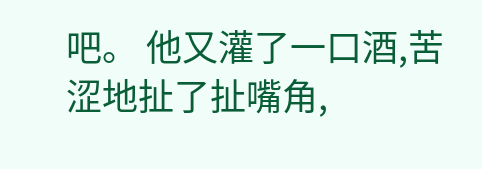吧。 他又灌了一口酒,苦涩地扯了扯嘴角,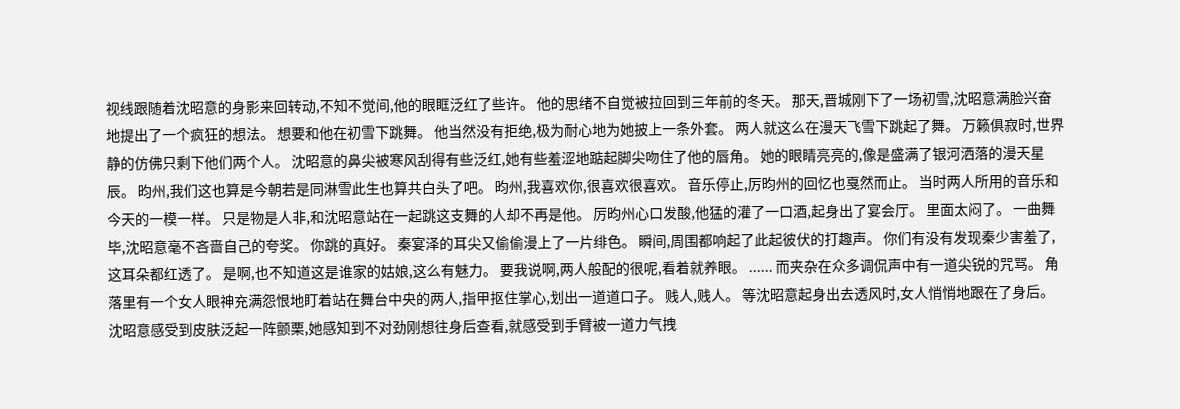视线跟随着沈昭意的身影来回转动,不知不觉间,他的眼眶泛红了些许。 他的思绪不自觉被拉回到三年前的冬天。 那天,晋城刚下了一场初雪,沈昭意满脸兴奋地提出了一个疯狂的想法。 想要和他在初雪下跳舞。 他当然没有拒绝,极为耐心地为她披上一条外套。 两人就这么在漫天飞雪下跳起了舞。 万籁俱寂时,世界静的仿佛只剩下他们两个人。 沈昭意的鼻尖被寒风刮得有些泛红,她有些羞涩地踮起脚尖吻住了他的唇角。 她的眼睛亮亮的,像是盛满了银河洒落的漫天星辰。 昀州,我们这也算是今朝若是同淋雪此生也算共白头了吧。 昀州,我喜欢你,很喜欢很喜欢。 音乐停止,厉昀州的回忆也戛然而止。 当时两人所用的音乐和今天的一模一样。 只是物是人非,和沈昭意站在一起跳这支舞的人却不再是他。 厉昀州心口发酸,他猛的灌了一口酒,起身出了宴会厅。 里面太闷了。 一曲舞毕,沈昭意毫不吝啬自己的夸奖。 你跳的真好。 秦宴泽的耳尖又偷偷漫上了一片绯色。 瞬间,周围都响起了此起彼伏的打趣声。 你们有没有发现秦少害羞了,这耳朵都红透了。 是啊,也不知道这是谁家的姑娘,这么有魅力。 要我说啊,两人般配的很呢,看着就养眼。 ...... 而夹杂在众多调侃声中有一道尖锐的咒骂。 角落里有一个女人眼神充满怨恨地盯着站在舞台中央的两人,指甲抠住掌心,划出一道道口子。 贱人,贱人。 等沈昭意起身出去透风时,女人悄悄地跟在了身后。 沈昭意感受到皮肤泛起一阵颤栗,她感知到不对劲刚想往身后查看,就感受到手臂被一道力气拽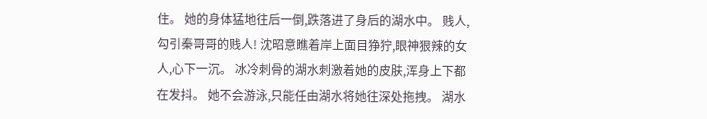住。 她的身体猛地往后一倒,跌落进了身后的湖水中。 贱人,勾引秦哥哥的贱人! 沈昭意瞧着岸上面目狰狞,眼神狠辣的女人,心下一沉。 冰冷刺骨的湖水刺激着她的皮肤,浑身上下都在发抖。 她不会游泳,只能任由湖水将她往深处拖拽。 湖水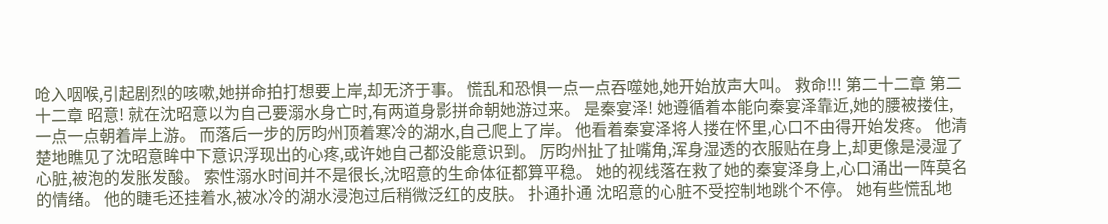呛入咽喉,引起剧烈的咳嗽,她拼命拍打想要上岸,却无济于事。 慌乱和恐惧一点一点吞噬她,她开始放声大叫。 救命!!! 第二十二章 第二十二章 昭意! 就在沈昭意以为自己要溺水身亡时,有两道身影拼命朝她游过来。 是秦宴泽! 她遵循着本能向秦宴泽靠近,她的腰被搂住,一点一点朝着岸上游。 而落后一步的厉昀州顶着寒冷的湖水,自己爬上了岸。 他看着秦宴泽将人搂在怀里,心口不由得开始发疼。 他清楚地瞧见了沈昭意眸中下意识浮现出的心疼,或许她自己都没能意识到。 厉昀州扯了扯嘴角,浑身湿透的衣服贴在身上,却更像是浸湿了心脏,被泡的发胀发酸。 索性溺水时间并不是很长,沈昭意的生命体征都算平稳。 她的视线落在救了她的秦宴泽身上,心口涌出一阵莫名的情绪。 他的睫毛还挂着水,被冰冷的湖水浸泡过后稍微泛红的皮肤。 扑通扑通 沈昭意的心脏不受控制地跳个不停。 她有些慌乱地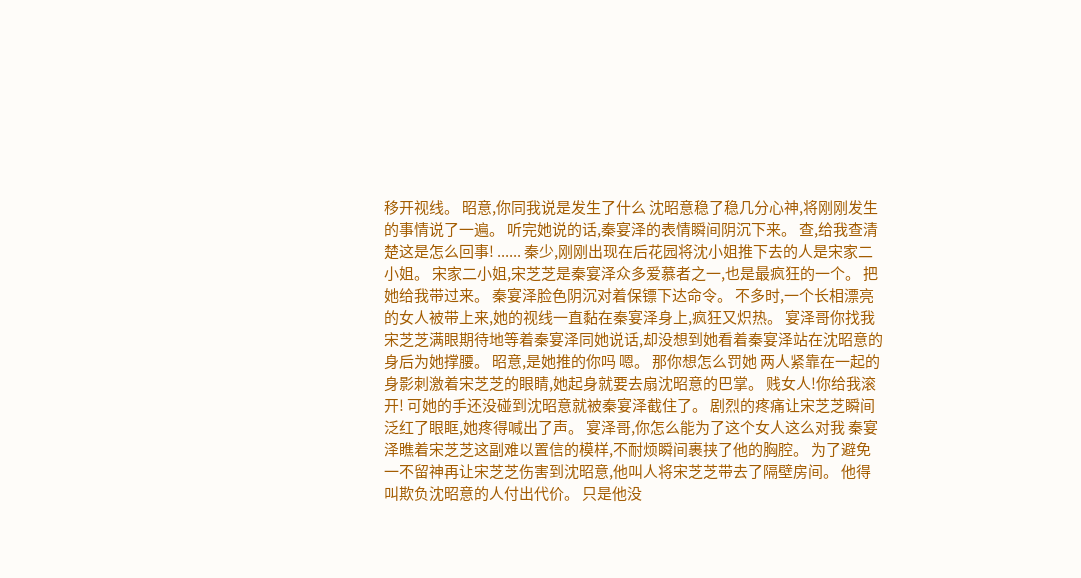移开视线。 昭意,你同我说是发生了什么 沈昭意稳了稳几分心神,将刚刚发生的事情说了一遍。 听完她说的话,秦宴泽的表情瞬间阴沉下来。 查,给我查清楚这是怎么回事! ...... 秦少,刚刚出现在后花园将沈小姐推下去的人是宋家二小姐。 宋家二小姐,宋芝芝是秦宴泽众多爱慕者之一,也是最疯狂的一个。 把她给我带过来。 秦宴泽脸色阴沉对着保镖下达命令。 不多时,一个长相漂亮的女人被带上来,她的视线一直黏在秦宴泽身上,疯狂又炽热。 宴泽哥你找我 宋芝芝满眼期待地等着秦宴泽同她说话,却没想到她看着秦宴泽站在沈昭意的身后为她撑腰。 昭意,是她推的你吗 嗯。 那你想怎么罚她 两人紧靠在一起的身影刺激着宋芝芝的眼睛,她起身就要去扇沈昭意的巴掌。 贱女人!你给我滚开! 可她的手还没碰到沈昭意就被秦宴泽截住了。 剧烈的疼痛让宋芝芝瞬间泛红了眼眶,她疼得喊出了声。 宴泽哥,你怎么能为了这个女人这么对我 秦宴泽瞧着宋芝芝这副难以置信的模样,不耐烦瞬间裹挟了他的胸腔。 为了避免一不留神再让宋芝芝伤害到沈昭意,他叫人将宋芝芝带去了隔壁房间。 他得叫欺负沈昭意的人付出代价。 只是他没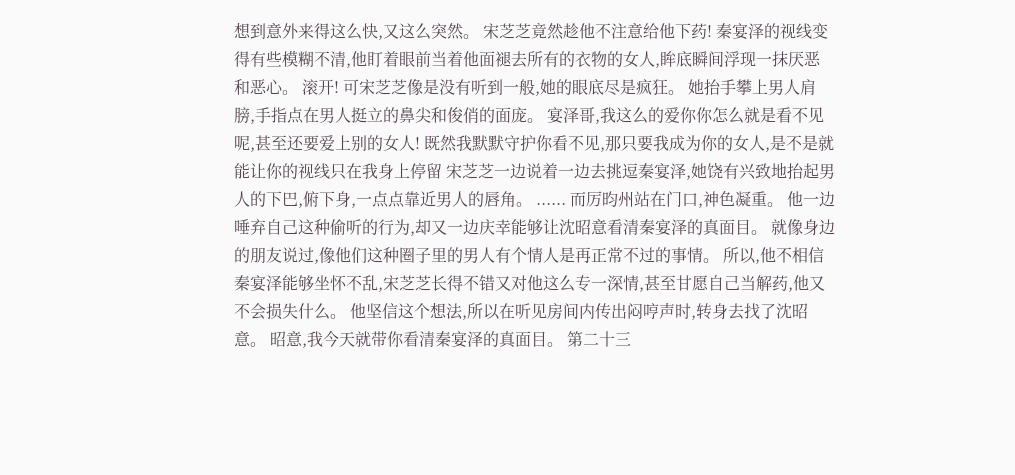想到意外来得这么快,又这么突然。 宋芝芝竟然趁他不注意给他下药! 秦宴泽的视线变得有些模糊不清,他盯着眼前当着他面褪去所有的衣物的女人,眸底瞬间浮现一抹厌恶和恶心。 滚开! 可宋芝芝像是没有听到一般,她的眼底尽是疯狂。 她抬手攀上男人肩膀,手指点在男人挺立的鼻尖和俊俏的面庞。 宴泽哥,我这么的爱你你怎么就是看不见呢,甚至还要爱上别的女人! 既然我默默守护你看不见,那只要我成为你的女人,是不是就能让你的视线只在我身上停留 宋芝芝一边说着一边去挑逗秦宴泽,她饶有兴致地抬起男人的下巴,俯下身,一点点靠近男人的唇角。 ...... 而厉昀州站在门口,神色凝重。 他一边唾弃自己这种偷听的行为,却又一边庆幸能够让沈昭意看清秦宴泽的真面目。 就像身边的朋友说过,像他们这种圈子里的男人有个情人是再正常不过的事情。 所以,他不相信秦宴泽能够坐怀不乱,宋芝芝长得不错又对他这么专一深情,甚至甘愿自己当解药,他又不会损失什么。 他坚信这个想法,所以在听见房间内传出闷哼声时,转身去找了沈昭意。 昭意,我今天就带你看清秦宴泽的真面目。 第二十三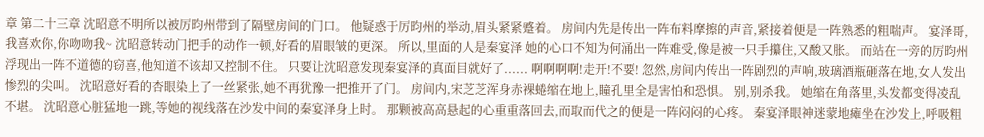章 第二十三章 沈昭意不明所以被厉昀州带到了隔壁房间的门口。 他疑惑于厉昀州的举动,眉头紧紧蹙着。 房间内先是传出一阵布料摩擦的声音,紧接着便是一阵熟悉的粗喘声。 宴泽哥,我喜欢你,你吻吻我~ 沈昭意转动门把手的动作一顿,好看的眉眼皱的更深。 所以,里面的人是秦宴泽 她的心口不知为何涌出一阵难受,像是被一只手攥住,又酸又胀。 而站在一旁的厉昀州浮现出一阵不道德的窃喜,他知道不该却又控制不住。 只要让沈昭意发现秦宴泽的真面目就好了...... 啊啊啊啊!走开!不要! 忽然,房间内传出一阵剧烈的声响,玻璃酒瓶砸落在地,女人发出惨烈的尖叫。 沈昭意好看的杏眼染上了一丝紧张,她不再犹豫一把推开了门。 房间内,宋芝芝浑身赤裸蜷缩在地上,瞳孔里全是害怕和恐惧。 别,别杀我。 她缩在角落里,头发都变得凌乱不堪。 沈昭意心脏猛地一跳,等她的视线落在沙发中间的秦宴泽身上时。 那颗被高高悬起的心重重落回去,而取而代之的便是一阵闷闷的心疼。 秦宴泽眼神迷蒙地瘫坐在沙发上,呼吸粗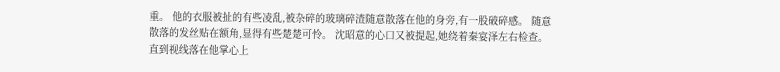重。 他的衣服被扯的有些凌乱,被杂碎的玻璃碎渣随意散落在他的身旁,有一股破碎感。 随意散落的发丝贴在额角,显得有些楚楚可怜。 沈昭意的心口又被提起,她绕着秦宴泽左右检查。 直到视线落在他掌心上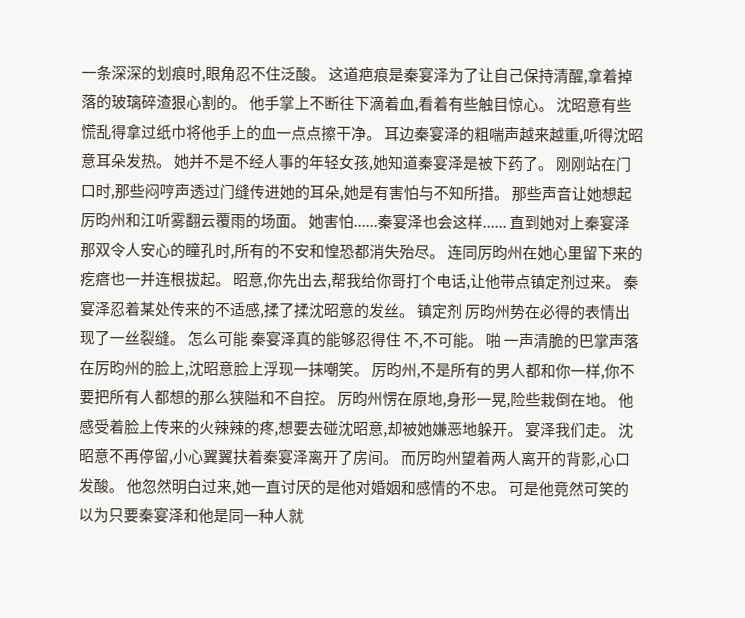一条深深的划痕时,眼角忍不住泛酸。 这道疤痕是秦宴泽为了让自己保持清醒,拿着掉落的玻璃碎渣狠心割的。 他手掌上不断往下滴着血,看着有些触目惊心。 沈昭意有些慌乱得拿过纸巾将他手上的血一点点擦干净。 耳边秦宴泽的粗喘声越来越重,听得沈昭意耳朵发热。 她并不是不经人事的年轻女孩,她知道秦宴泽是被下药了。 刚刚站在门口时,那些闷哼声透过门缝传进她的耳朵,她是有害怕与不知所措。 那些声音让她想起厉昀州和江听雾翻云覆雨的场面。 她害怕......秦宴泽也会这样...... 直到她对上秦宴泽那双令人安心的瞳孔时,所有的不安和惶恐都消失殆尽。 连同厉昀州在她心里留下来的疙瘩也一并连根拔起。 昭意,你先出去,帮我给你哥打个电话,让他带点镇定剂过来。 秦宴泽忍着某处传来的不适感,揉了揉沈昭意的发丝。 镇定剂 厉昀州势在必得的表情出现了一丝裂缝。 怎么可能 秦宴泽真的能够忍得住 不,不可能。 啪 一声清脆的巴掌声落在厉昀州的脸上,沈昭意脸上浮现一抹嘲笑。 厉昀州,不是所有的男人都和你一样,你不要把所有人都想的那么狭隘和不自控。 厉昀州愣在原地,身形一晃,险些栽倒在地。 他感受着脸上传来的火辣辣的疼,想要去碰沈昭意,却被她嫌恶地躲开。 宴泽我们走。 沈昭意不再停留,小心翼翼扶着秦宴泽离开了房间。 而厉昀州望着两人离开的背影,心口发酸。 他忽然明白过来,她一直讨厌的是他对婚姻和感情的不忠。 可是他竟然可笑的以为只要秦宴泽和他是同一种人就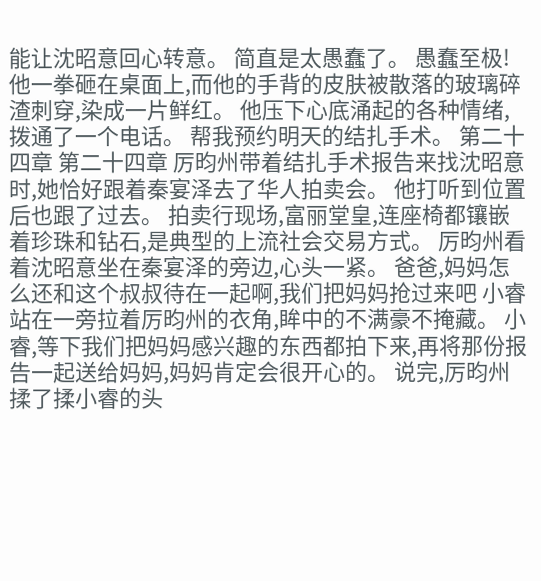能让沈昭意回心转意。 简直是太愚蠢了。 愚蠢至极! 他一拳砸在桌面上,而他的手背的皮肤被散落的玻璃碎渣刺穿,染成一片鲜红。 他压下心底涌起的各种情绪,拨通了一个电话。 帮我预约明天的结扎手术。 第二十四章 第二十四章 厉昀州带着结扎手术报告来找沈昭意时,她恰好跟着秦宴泽去了华人拍卖会。 他打听到位置后也跟了过去。 拍卖行现场,富丽堂皇,连座椅都镶嵌着珍珠和钻石,是典型的上流社会交易方式。 厉昀州看着沈昭意坐在秦宴泽的旁边,心头一紧。 爸爸,妈妈怎么还和这个叔叔待在一起啊,我们把妈妈抢过来吧 小睿站在一旁拉着厉昀州的衣角,眸中的不满豪不掩藏。 小睿,等下我们把妈妈感兴趣的东西都拍下来,再将那份报告一起送给妈妈,妈妈肯定会很开心的。 说完,厉昀州揉了揉小睿的头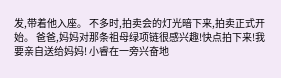发,带着他入座。 不多时,拍卖会的灯光暗下来,拍卖正式开始。 爸爸,妈妈对那条祖母绿项链很感兴趣!快点拍下来!我要亲自送给妈妈! 小睿在一旁兴奋地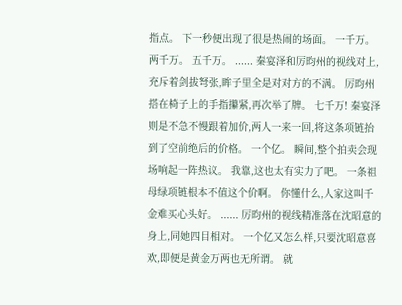指点。 下一秒便出现了很是热闹的场面。 一千万。 两千万。 五千万。 ...... 秦宴泽和厉昀州的视线对上,充斥着剑拔弩张,眸子里全是对对方的不满。 厉昀州搭在椅子上的手指攥紧,再次举了牌。 七千万! 秦宴泽则是不急不慢跟着加价,两人一来一回,将这条项链抬到了空前绝后的价格。 一个亿。 瞬间,整个拍卖会现场响起一阵热议。 我靠,这也太有实力了吧。 一条祖母绿项链根本不值这个价啊。 你懂什么,人家这叫千金难买心头好。 ...... 厉昀州的视线精准落在沈昭意的身上,同她四目相对。 一个亿又怎么样,只要沈昭意喜欢,即便是黄金万两也无所谓。 就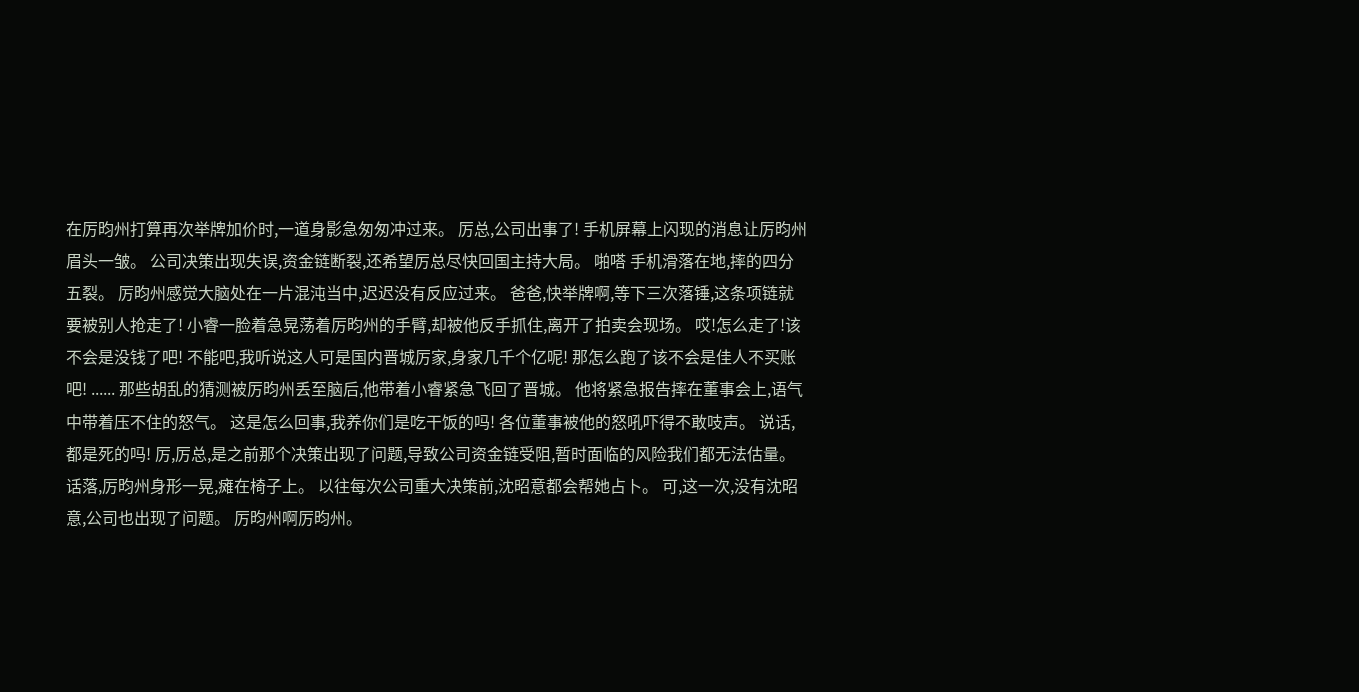在厉昀州打算再次举牌加价时,一道身影急匆匆冲过来。 厉总,公司出事了! 手机屏幕上闪现的消息让厉昀州眉头一皱。 公司决策出现失误,资金链断裂,还希望厉总尽快回国主持大局。 啪嗒 手机滑落在地,摔的四分五裂。 厉昀州感觉大脑处在一片混沌当中,迟迟没有反应过来。 爸爸,快举牌啊,等下三次落锤,这条项链就要被别人抢走了! 小睿一脸着急晃荡着厉昀州的手臂,却被他反手抓住,离开了拍卖会现场。 哎!怎么走了!该不会是没钱了吧! 不能吧,我听说这人可是国内晋城厉家,身家几千个亿呢! 那怎么跑了该不会是佳人不买账吧! ...... 那些胡乱的猜测被厉昀州丢至脑后,他带着小睿紧急飞回了晋城。 他将紧急报告摔在董事会上,语气中带着压不住的怒气。 这是怎么回事,我养你们是吃干饭的吗! 各位董事被他的怒吼吓得不敢吱声。 说话,都是死的吗! 厉,厉总,是之前那个决策出现了问题,导致公司资金链受阻,暂时面临的风险我们都无法估量。 话落,厉昀州身形一晃,瘫在椅子上。 以往每次公司重大决策前,沈昭意都会帮她占卜。 可,这一次,没有沈昭意,公司也出现了问题。 厉昀州啊厉昀州。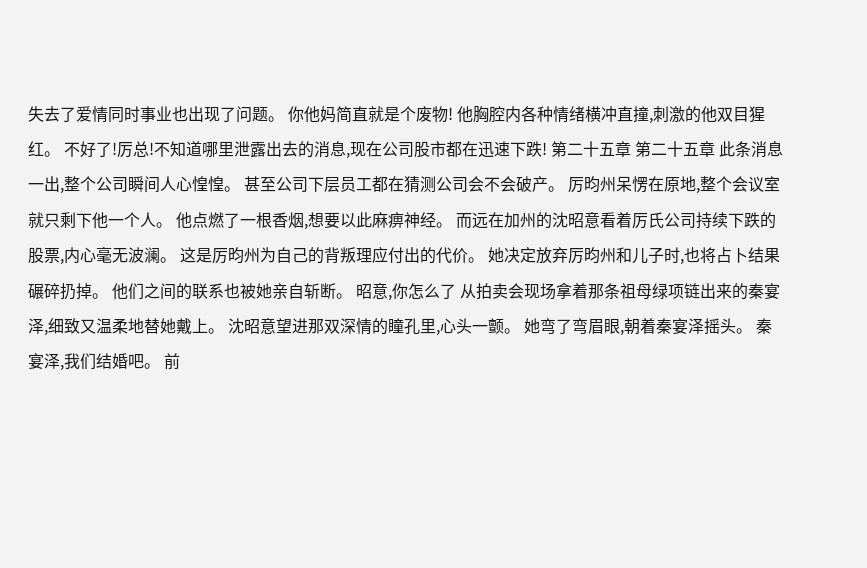失去了爱情同时事业也出现了问题。 你他妈简直就是个废物! 他胸腔内各种情绪横冲直撞,刺激的他双目猩红。 不好了!厉总!不知道哪里泄露出去的消息,现在公司股市都在迅速下跌! 第二十五章 第二十五章 此条消息一出,整个公司瞬间人心惶惶。 甚至公司下层员工都在猜测公司会不会破产。 厉昀州呆愣在原地,整个会议室就只剩下他一个人。 他点燃了一根香烟,想要以此麻痹神经。 而远在加州的沈昭意看着厉氏公司持续下跌的股票,内心毫无波澜。 这是厉昀州为自己的背叛理应付出的代价。 她决定放弃厉昀州和儿子时,也将占卜结果碾碎扔掉。 他们之间的联系也被她亲自斩断。 昭意,你怎么了 从拍卖会现场拿着那条祖母绿项链出来的秦宴泽,细致又温柔地替她戴上。 沈昭意望进那双深情的瞳孔里,心头一颤。 她弯了弯眉眼,朝着秦宴泽摇头。 秦宴泽,我们结婚吧。 前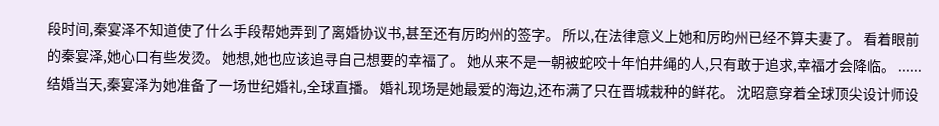段时间,秦宴泽不知道使了什么手段帮她弄到了离婚协议书,甚至还有厉昀州的签字。 所以,在法律意义上她和厉昀州已经不算夫妻了。 看着眼前的秦宴泽,她心口有些发烫。 她想,她也应该追寻自己想要的幸福了。 她从来不是一朝被蛇咬十年怕井绳的人,只有敢于追求,幸福才会降临。 ...... 结婚当天,秦宴泽为她准备了一场世纪婚礼,全球直播。 婚礼现场是她最爱的海边,还布满了只在晋城栽种的鲜花。 沈昭意穿着全球顶尖设计师设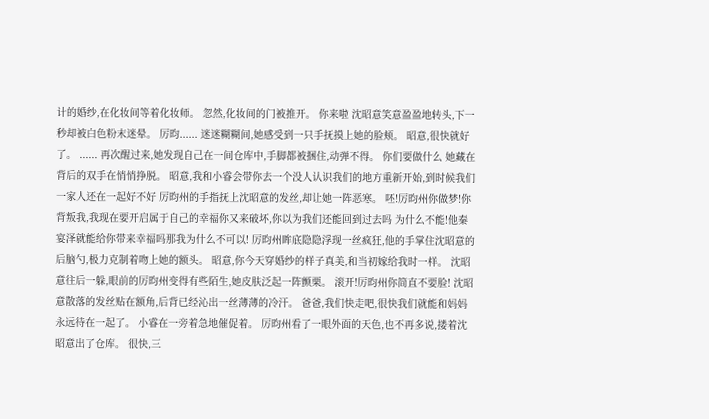计的婚纱,在化妆间等着化妆师。 忽然,化妆间的门被推开。 你来啦 沈昭意笑意盈盈地转头,下一秒却被白色粉末迷晕。 厉昀...... 迷迷糊糊间,她感受到一只手抚摸上她的脸颊。 昭意,很快就好了。 ...... 再次醒过来,她发现自己在一间仓库中,手脚都被捆住,动弹不得。 你们要做什么 她藏在背后的双手在悄悄挣脱。 昭意,我和小睿会带你去一个没人认识我们的地方重新开始,到时候我们一家人还在一起好不好 厉昀州的手指抚上沈昭意的发丝,却让她一阵恶寒。 呸!厉昀州你做梦!你背叛我,我现在要开启属于自己的幸福你又来破坏,你以为我们还能回到过去吗 为什么不能!他秦宴泽就能给你带来幸福吗那我为什么不可以! 厉昀州眸底隐隐浮现一丝疯狂,他的手掌住沈昭意的后脑勺,极力克制着吻上她的额头。 昭意,你今天穿婚纱的样子真美,和当初嫁给我时一样。 沈昭意往后一躲,眼前的厉昀州变得有些陌生,她皮肤泛起一阵颤栗。 滚开!厉昀州你简直不要脸! 沈昭意散落的发丝贴在额角,后背已经沁出一丝薄薄的冷汗。 爸爸,我们快走吧,很快我们就能和妈妈永远待在一起了。 小睿在一旁着急地催促着。 厉昀州看了一眼外面的天色,也不再多说,搂着沈昭意出了仓库。 很快,三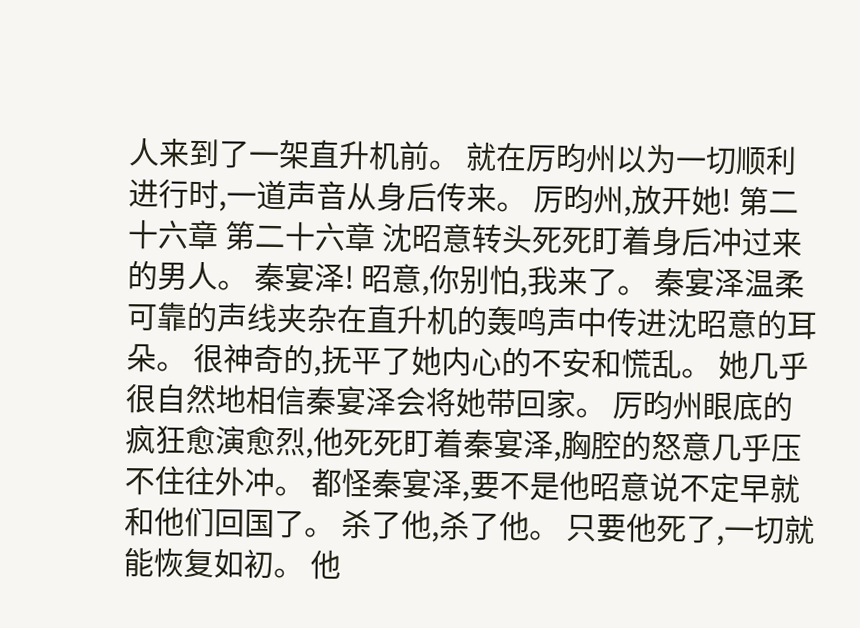人来到了一架直升机前。 就在厉昀州以为一切顺利进行时,一道声音从身后传来。 厉昀州,放开她! 第二十六章 第二十六章 沈昭意转头死死盯着身后冲过来的男人。 秦宴泽! 昭意,你别怕,我来了。 秦宴泽温柔可靠的声线夹杂在直升机的轰鸣声中传进沈昭意的耳朵。 很神奇的,抚平了她内心的不安和慌乱。 她几乎很自然地相信秦宴泽会将她带回家。 厉昀州眼底的疯狂愈演愈烈,他死死盯着秦宴泽,胸腔的怒意几乎压不住往外冲。 都怪秦宴泽,要不是他昭意说不定早就和他们回国了。 杀了他,杀了他。 只要他死了,一切就能恢复如初。 他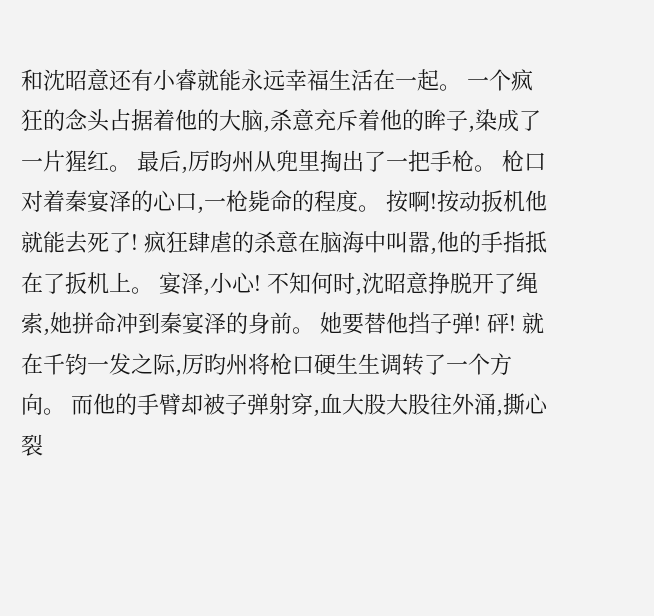和沈昭意还有小睿就能永远幸福生活在一起。 一个疯狂的念头占据着他的大脑,杀意充斥着他的眸子,染成了一片猩红。 最后,厉昀州从兜里掏出了一把手枪。 枪口对着秦宴泽的心口,一枪毙命的程度。 按啊!按动扳机他就能去死了! 疯狂肆虐的杀意在脑海中叫嚣,他的手指抵在了扳机上。 宴泽,小心! 不知何时,沈昭意挣脱开了绳索,她拼命冲到秦宴泽的身前。 她要替他挡子弹! 砰! 就在千钧一发之际,厉昀州将枪口硬生生调转了一个方向。 而他的手臂却被子弹射穿,血大股大股往外涌,撕心裂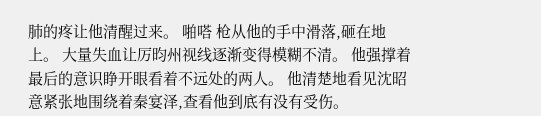肺的疼让他清醒过来。 啪嗒 枪从他的手中滑落,砸在地上。 大量失血让厉昀州视线逐渐变得模糊不清。 他强撑着最后的意识睁开眼看着不远处的两人。 他清楚地看见沈昭意紧张地围绕着秦宴泽,查看他到底有没有受伤。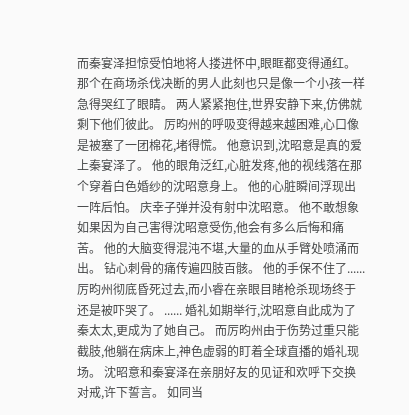而秦宴泽担惊受怕地将人搂进怀中,眼眶都变得通红。 那个在商场杀伐决断的男人此刻也只是像一个小孩一样急得哭红了眼睛。 两人紧紧抱住,世界安静下来,仿佛就剩下他们彼此。 厉昀州的呼吸变得越来越困难,心口像是被塞了一团棉花,堵得慌。 他意识到,沈昭意是真的爱上秦宴泽了。 他的眼角泛红,心脏发疼,他的视线落在那个穿着白色婚纱的沈昭意身上。 他的心脏瞬间浮现出一阵后怕。 庆幸子弹并没有射中沈昭意。 他不敢想象如果因为自己害得沈昭意受伤,他会有多么后悔和痛苦。 他的大脑变得混沌不堪,大量的血从手臂处喷涌而出。 钻心刺骨的痛传遍四肢百骸。 他的手保不住了...... 厉昀州彻底昏死过去,而小睿在亲眼目睹枪杀现场终于还是被吓哭了。 ...... 婚礼如期举行,沈昭意自此成为了秦太太,更成为了她自己。 而厉昀州由于伤势过重只能截肢,他躺在病床上,神色虚弱的盯着全球直播的婚礼现场。 沈昭意和秦宴泽在亲朋好友的见证和欢呼下交换对戒,许下誓言。 如同当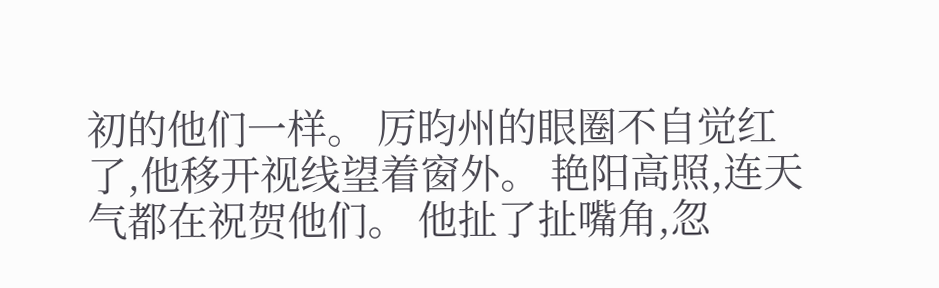初的他们一样。 厉昀州的眼圈不自觉红了,他移开视线望着窗外。 艳阳高照,连天气都在祝贺他们。 他扯了扯嘴角,忽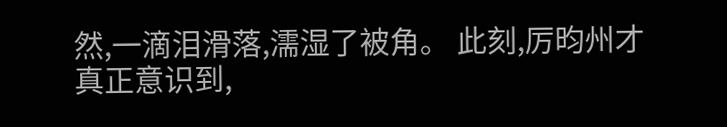然,一滴泪滑落,濡湿了被角。 此刻,厉昀州才真正意识到,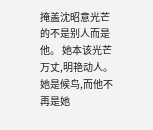掩盖沈昭意光芒的不是别人而是他。 她本该光芒万丈,明艳动人。 她是候鸟,而他不再是她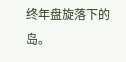终年盘旋落下的岛。